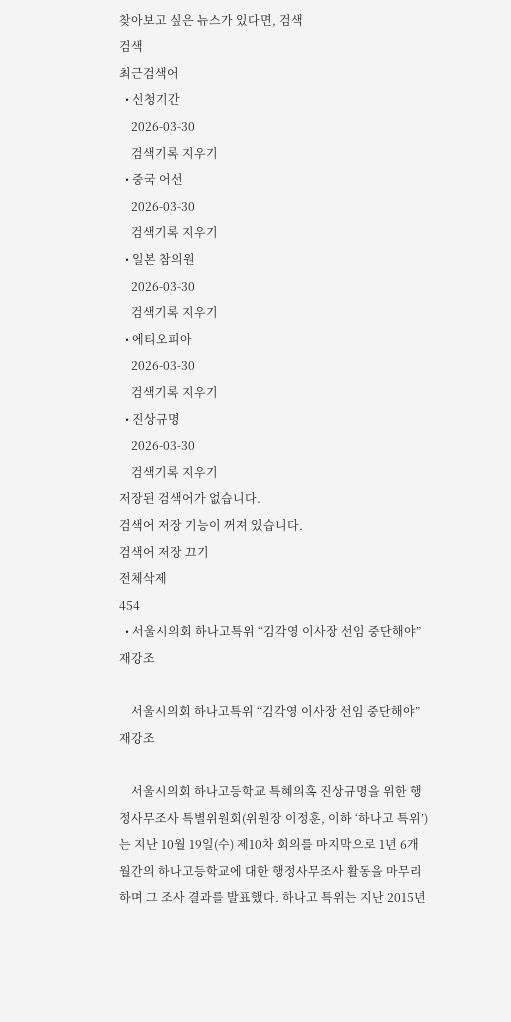찾아보고 싶은 뉴스가 있다면, 검색
검색
최근검색어
  • 신청기간
    2026-03-30
    검색기록 지우기
  • 중국 어선
    2026-03-30
    검색기록 지우기
  • 일본 참의원
    2026-03-30
    검색기록 지우기
  • 에티오피아
    2026-03-30
    검색기록 지우기
  • 진상규명
    2026-03-30
    검색기록 지우기
저장된 검색어가 없습니다.
검색어 저장 기능이 꺼져 있습니다.
검색어 저장 끄기
전체삭제
454
  • 서울시의회 하나고특위 “김각영 이사장 선임 중단해야” 재강조

    서울시의회 하나고특위 “김각영 이사장 선임 중단해야” 재강조

    서울시의회 하나고등학교 특혜의혹 진상규명을 위한 행정사무조사 특별위원회(위원장 이정훈, 이하 ‘하나고 특위’)는 지난 10월 19일(수) 제10차 회의를 마지막으로 1년 6개월간의 하나고등학교에 대한 행정사무조사 활동을 마무리하며 그 조사 결과를 발표했다. 하나고 특위는 지난 2015년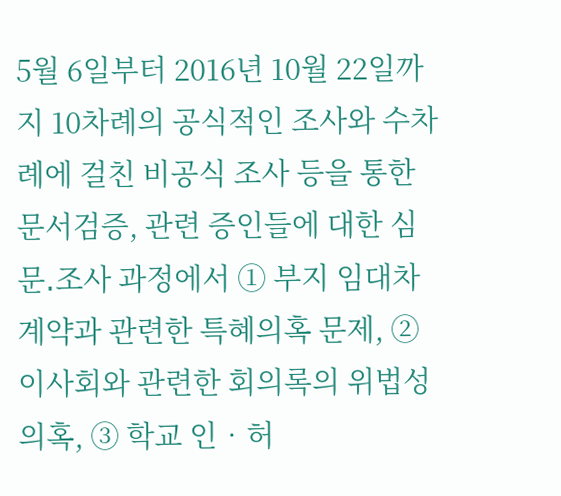5월 6일부터 2016년 10월 22일까지 10차례의 공식적인 조사와 수차례에 걸친 비공식 조사 등을 통한 문서검증, 관련 증인들에 대한 심문․조사 과정에서 ① 부지 임대차계약과 관련한 특혜의혹 문제, ② 이사회와 관련한 회의록의 위법성 의혹, ③ 학교 인‧허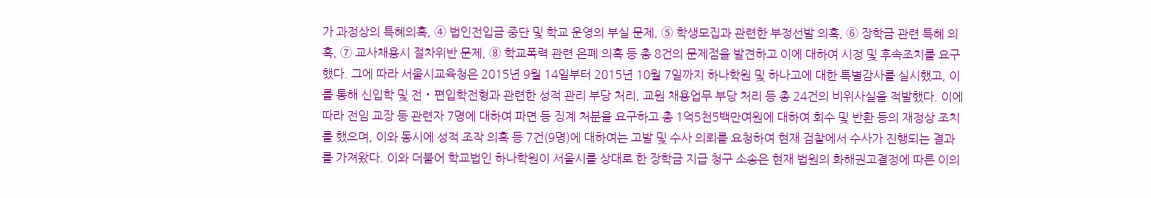가 과정상의 특혜의혹, ④ 법인전입금 중단 및 학교 운영의 부실 문제, ⑤ 학생모집과 관련한 부정선발 의혹, ⑥ 장학금 관련 특혜 의혹, ⑦ 교사채용시 절차위반 문제, ⑧ 학교폭력 관련 은폐 의혹 등 총 8건의 문제점을 발견하고 이에 대하여 시정 및 후속조치를 요구했다. 그에 따라 서울시교육청은 2015년 9월 14일부터 2015년 10월 7일까지 하나학원 및 하나고에 대한 특별감사를 실시했고, 이를 통해 신입학 및 전‧편입학전형과 관련한 성적 관리 부당 처리, 교원 채용업무 부당 처리 등 총 24건의 비위사실을 적발했다. 이에 따라 전임 교장 등 관련자 7명에 대하여 파면 등 징계 처분을 요구하고 총 1억5천5백만여원에 대하여 회수 및 반환 등의 재정상 조치를 했으며, 이와 동시에 성적 조작 의혹 등 7건(9명)에 대하여는 고발 및 수사 의뢰를 요청하여 현재 검찰에서 수사가 진행되는 결과를 가져왔다. 이와 더불어 학교법인 하나학원이 서울시를 상대로 한 장학금 지급 청구 소송은 현재 법원의 화해권고결정에 따른 이의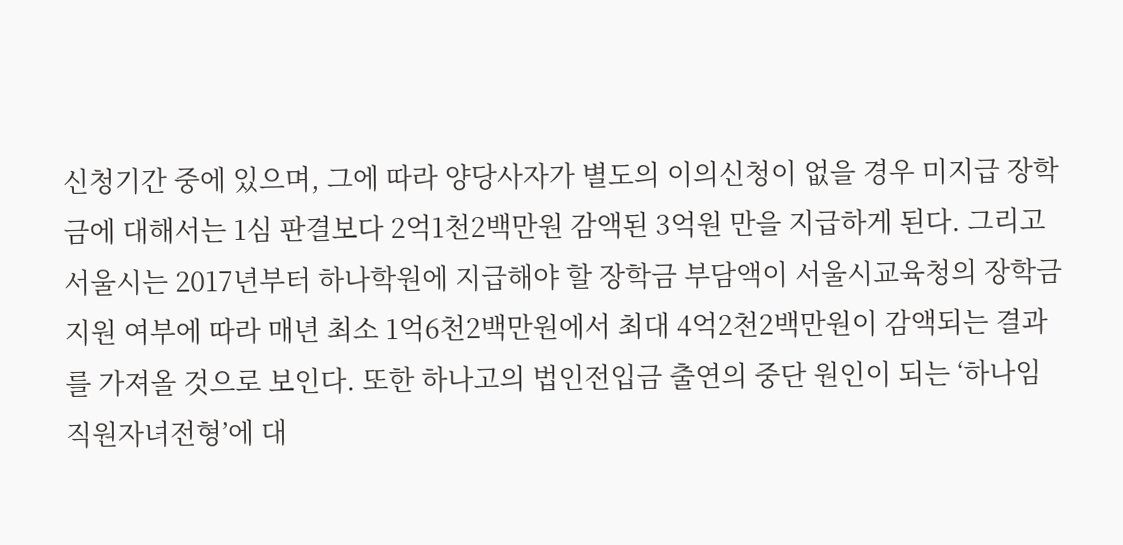신청기간 중에 있으며, 그에 따라 양당사자가 별도의 이의신청이 없을 경우 미지급 장학금에 대해서는 1심 판결보다 2억1천2백만원 감액된 3억원 만을 지급하게 된다. 그리고 서울시는 2017년부터 하나학원에 지급해야 할 장학금 부담액이 서울시교육청의 장학금 지원 여부에 따라 매년 최소 1억6천2백만원에서 최대 4억2천2백만원이 감액되는 결과를 가져올 것으로 보인다. 또한 하나고의 법인전입금 출연의 중단 원인이 되는 ‘하나임직원자녀전형’에 대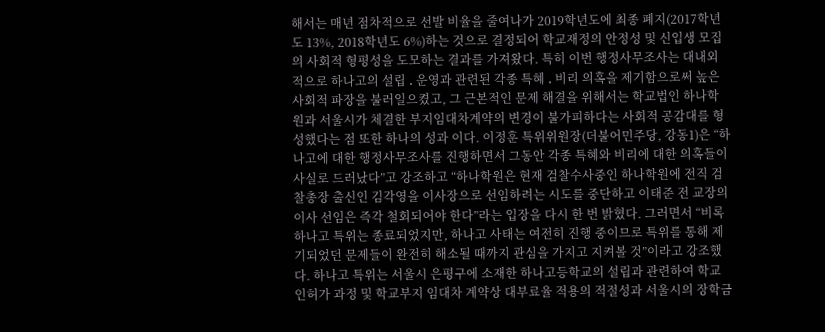해서는 매년 점차적으로 선발 비율을 줄여나가 2019학년도에 최종 폐지(2017학년도 13%, 2018학년도 6%)하는 것으로 결정되어 학교재정의 안정성 및 신입생 모집의 사회적 형평성을 도모하는 결과를 가져왔다. 특히 이번 행정사무조사는 대내외적으로 하나고의 설립 ․ 운영과 관련된 각종 특혜 ․ 비리 의혹을 제기함으로써 높은 사회적 파장을 불러일으켰고, 그 근본적인 문제 해결을 위해서는 학교법인 하나학원과 서울시가 체결한 부지임대차계약의 변경이 불가피하다는 사회적 공감대를 형성했다는 점 또한 하나의 성과 이다. 이정훈 특위위원장(더불어민주당, 강동1)은 “하나고에 대한 행정사무조사를 진행하면서 그동안 각종 특혜와 비리에 대한 의혹들이 사실로 드러났다”고 강조하고 “하나학원은 현재 검찰수사중인 하나학원에 전직 검찰총장 출신인 김각영을 이사장으로 선임하려는 시도를 중단하고 이태준 전 교장의 이사 선임은 즉각 철회되어야 한다”라는 입장을 다시 한 번 밝혔다. 그러면서 “비록 하나고 특위는 종료되었지만, 하나고 사태는 여전히 진행 중이므로 특위를 통해 제기되었던 문제들이 완전히 해소될 때까지 관심을 가지고 지켜볼 것”이라고 강조했다. 하나고 특위는 서울시 은평구에 소재한 하나고등학교의 설립과 관련하여 학교 인허가 과정 및 학교부지 임대차 계약상 대부료율 적용의 적절성과 서울시의 장학금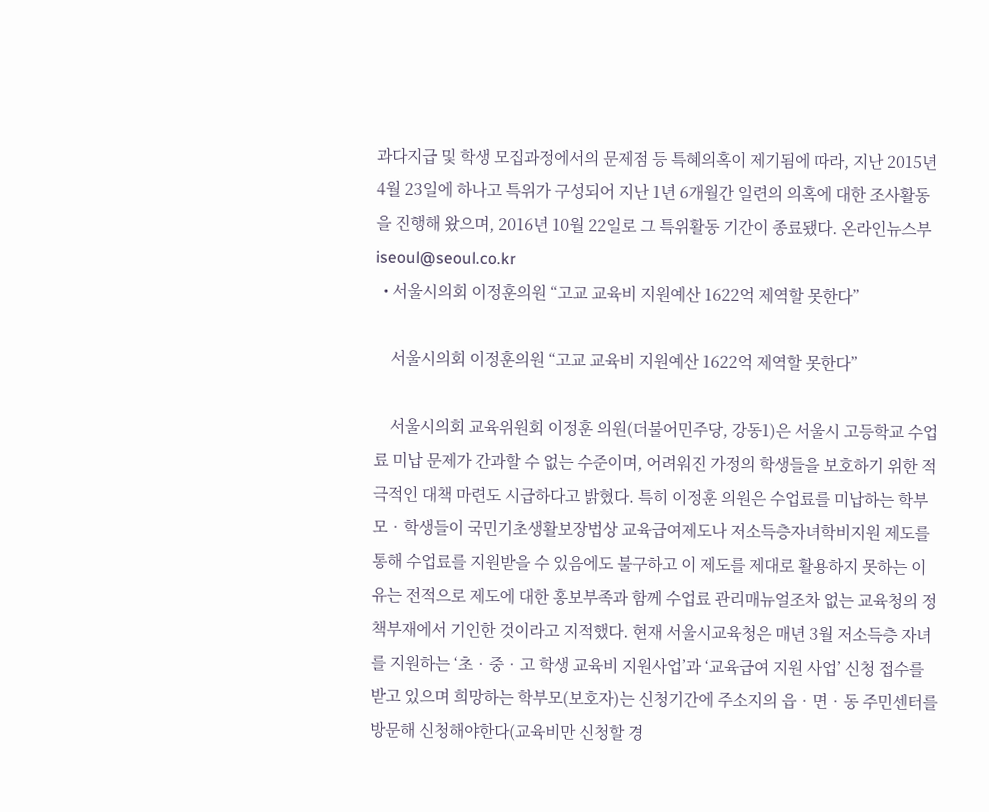과다지급 및 학생 모집과정에서의 문제점 등 특혜의혹이 제기됨에 따라, 지난 2015년 4월 23일에 하나고 특위가 구성되어 지난 1년 6개월간 일련의 의혹에 대한 조사활동을 진행해 왔으며, 2016년 10월 22일로 그 특위활동 기간이 종료됐다. 온라인뉴스부 iseoul@seoul.co.kr
  • 서울시의회 이정훈의원 “고교 교육비 지원예산 1622억 제역할 못한다”

    서울시의회 이정훈의원 “고교 교육비 지원예산 1622억 제역할 못한다”

    서울시의회 교육위원회 이정훈 의원(더불어민주당, 강동1)은 서울시 고등학교 수업료 미납 문제가 간과할 수 없는 수준이며, 어려워진 가정의 학생들을 보호하기 위한 적극적인 대책 마련도 시급하다고 밝혔다. 특히 이정훈 의원은 수업료를 미납하는 학부모‧학생들이 국민기초생활보장법상 교육급여제도나 저소득층자녀학비지원 제도를 통해 수업료를 지원받을 수 있음에도 불구하고 이 제도를 제대로 활용하지 못하는 이유는 전적으로 제도에 대한 홍보부족과 함께 수업료 관리매뉴얼조차 없는 교육청의 정책부재에서 기인한 것이라고 지적했다. 현재 서울시교육청은 매년 3월 저소득층 자녀를 지원하는 ‘초‧중‧고 학생 교육비 지원사업’과 ‘교육급여 지원 사업’ 신청 접수를 받고 있으며 희망하는 학부모(보호자)는 신청기간에 주소지의 읍‧면‧동 주민센터를 방문해 신청해야한다(교육비만 신청할 경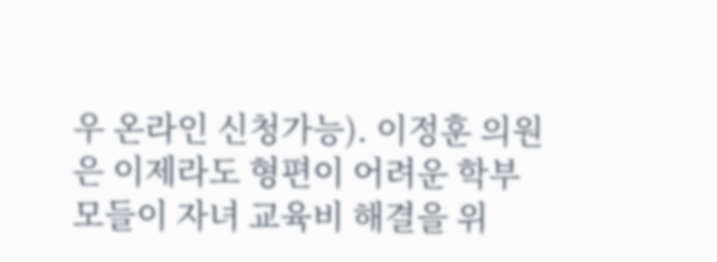우 온라인 신청가능). 이정훈 의원은 이제라도 형편이 어려운 학부모들이 자녀 교육비 해결을 위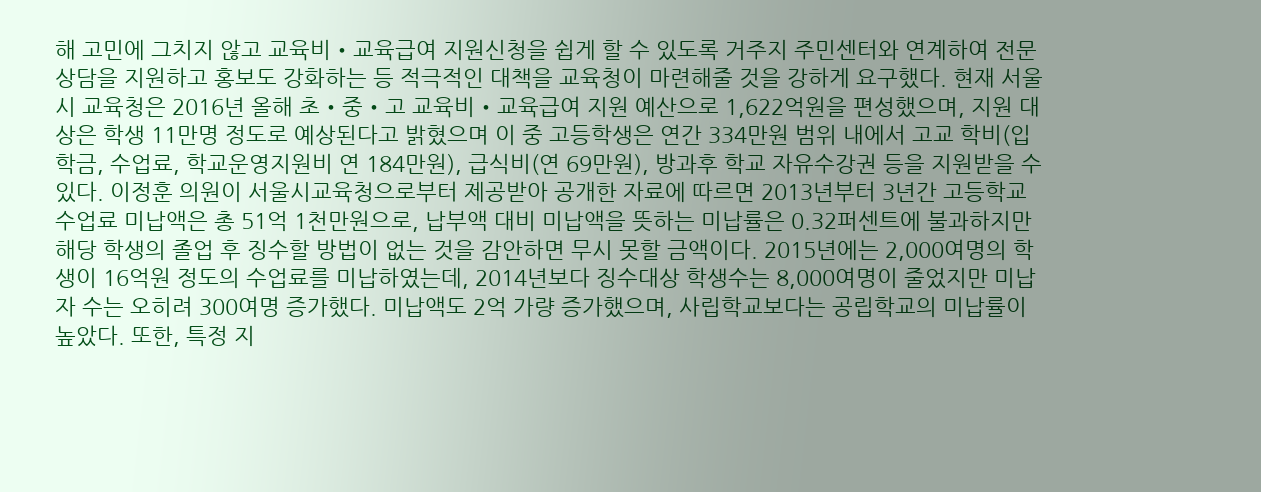해 고민에 그치지 않고 교육비‧교육급여 지원신청을 쉽게 할 수 있도록 거주지 주민센터와 연계하여 전문상담을 지원하고 홍보도 강화하는 등 적극적인 대책을 교육청이 마련해줄 것을 강하게 요구했다. 현재 서울시 교육청은 2016년 올해 초‧중‧고 교육비‧교육급여 지원 예산으로 1,622억원을 편성했으며, 지원 대상은 학생 11만명 정도로 예상된다고 밝혔으며 이 중 고등학생은 연간 334만원 범위 내에서 고교 학비(입학금, 수업료, 학교운영지원비 연 184만원), 급식비(연 69만원), 방과후 학교 자유수강권 등을 지원받을 수 있다. 이정훈 의원이 서울시교육청으로부터 제공받아 공개한 자료에 따르면 2013년부터 3년간 고등학교 수업료 미납액은 총 51억 1천만원으로, 납부액 대비 미납액을 뜻하는 미납률은 0.32퍼센트에 불과하지만 해당 학생의 졸업 후 징수할 방법이 없는 것을 감안하면 무시 못할 금액이다. 2015년에는 2,000여명의 학생이 16억원 정도의 수업료를 미납하였는데, 2014년보다 징수대상 학생수는 8,000여명이 줄었지만 미납자 수는 오히려 300여명 증가했다. 미납액도 2억 가량 증가했으며, 사립학교보다는 공립학교의 미납률이 높았다. 또한, 특정 지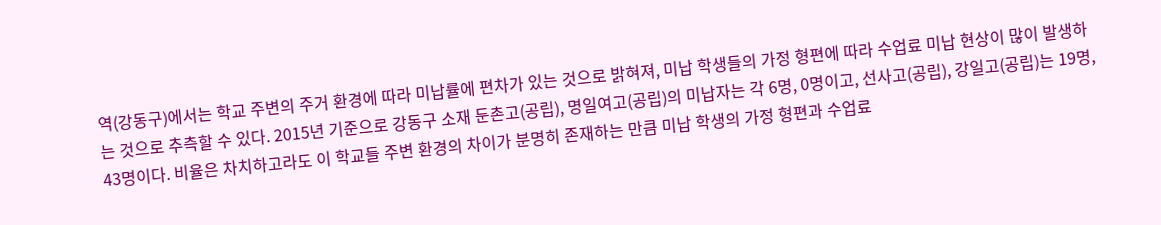역(강동구)에서는 학교 주변의 주거 환경에 따라 미납률에 편차가 있는 것으로 밝혀져, 미납 학생들의 가정 형편에 따라 수업료 미납 현상이 많이 발생하는 것으로 추측할 수 있다. 2015년 기준으로 강동구 소재 둔촌고(공립), 명일여고(공립)의 미납자는 각 6명, 0명이고, 선사고(공립), 강일고(공립)는 19명, 43명이다. 비율은 차치하고라도 이 학교들 주변 환경의 차이가 분명히 존재하는 만큼 미납 학생의 가정 형편과 수업료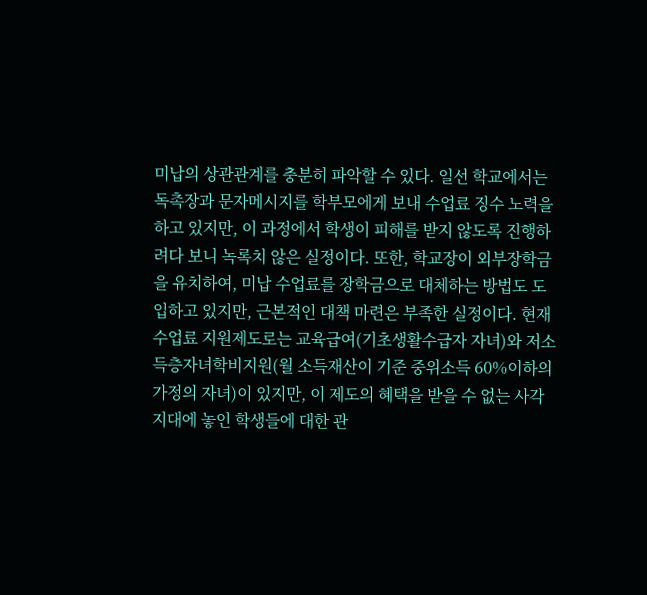미납의 상관관계를 충분히 파악할 수 있다. 일선 학교에서는 독촉장과 문자메시지를 학부모에게 보내 수업료 징수 노력을 하고 있지만, 이 과정에서 학생이 피해를 받지 않도록 진행하려다 보니 녹록치 않은 실정이다. 또한, 학교장이 외부장학금을 유치하여, 미납 수업료를 장학금으로 대체하는 방법도 도입하고 있지만, 근본적인 대책 마련은 부족한 실정이다. 현재 수업료 지원제도로는 교육급여(기초생활수급자 자녀)와 저소득층자녀학비지원(월 소득재산이 기준 중위소득 60%이하의 가정의 자녀)이 있지만, 이 제도의 혜택을 받을 수 없는 사각지대에 놓인 학생들에 대한 관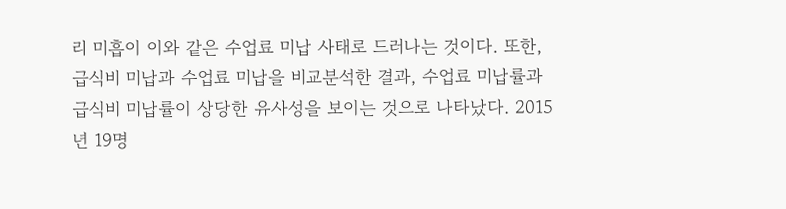리 미흡이 이와 같은 수업료 미납 사태로 드러나는 것이다. 또한, 급식비 미납과 수업료 미납을 비교분석한 결과, 수업료 미납률과 급식비 미납률이 상당한 유사성을 보이는 것으로 나타났다. 2015년 19명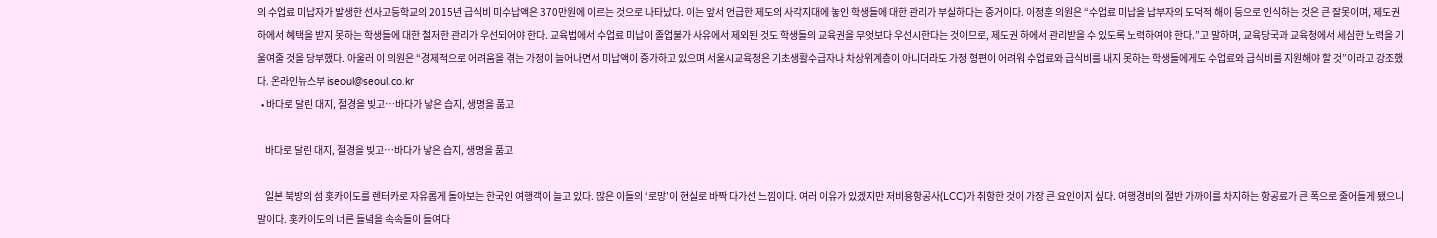의 수업료 미납자가 발생한 선사고등학교의 2015년 급식비 미수납액은 370만원에 이르는 것으로 나타났다. 이는 앞서 언급한 제도의 사각지대에 놓인 학생들에 대한 관리가 부실하다는 증거이다. 이정훈 의원은 “수업료 미납을 납부자의 도덕적 해이 등으로 인식하는 것은 큰 잘못이며, 제도권 하에서 혜택을 받지 못하는 학생들에 대한 철저한 관리가 우선되어야 한다. 교육법에서 수업료 미납이 졸업불가 사유에서 제외된 것도 학생들의 교육권을 무엇보다 우선시한다는 것이므로, 제도권 하에서 관리받을 수 있도록 노력하여야 한다.”고 말하며, 교육당국과 교육청에서 세심한 노력을 기울여줄 것을 당부했다. 아울러 이 의원은 “경제적으로 어려움을 겪는 가정이 늘어나면서 미납액이 증가하고 있으며 서울시교육청은 기초생활수급자나 차상위계층이 아니더라도 가정 형편이 어려워 수업료와 급식비를 내지 못하는 학생들에게도 수업료와 급식비를 지원해야 할 것”이라고 강조했다. 온라인뉴스부 iseoul@seoul.co.kr
  • 바다로 달린 대지, 절경을 빚고…바다가 낳은 습지, 생명을 품고

    바다로 달린 대지, 절경을 빚고…바다가 낳은 습지, 생명을 품고

    일본 북방의 섬 홋카이도를 렌터카로 자유롭게 돌아보는 한국인 여행객이 늘고 있다. 많은 이들의 ‘로망’이 현실로 바짝 다가선 느낌이다. 여러 이유가 있겠지만 저비용항공사(LCC)가 취항한 것이 가장 큰 요인이지 싶다. 여행경비의 절반 가까이를 차지하는 항공료가 큰 폭으로 줄어들게 됐으니 말이다. 홋카이도의 너른 들녘을 속속들이 들여다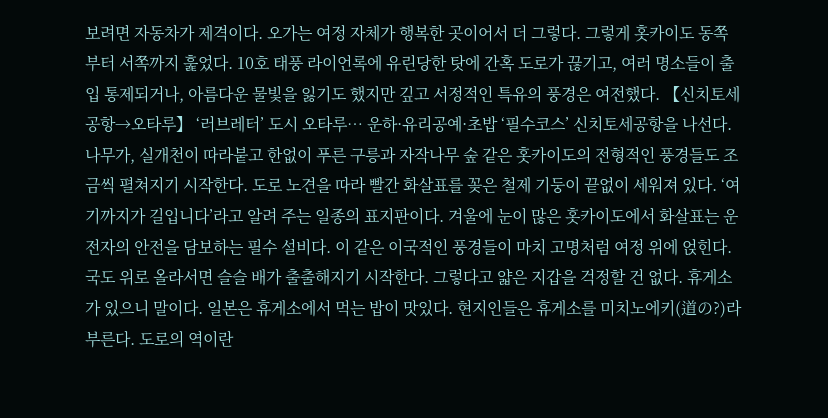보려면 자동차가 제격이다. 오가는 여정 자체가 행복한 곳이어서 더 그렇다. 그렇게 홋카이도 동쪽부터 서쪽까지 훑었다. 10호 태풍 라이언록에 유린당한 탓에 간혹 도로가 끊기고, 여러 명소들이 출입 통제되거나, 아름다운 물빛을 잃기도 했지만 깊고 서정적인 특유의 풍경은 여전했다. 【신치토세공항→오타루】 ‘러브레터’ 도시 오타루… 운하·유리공예·초밥 ‘필수코스’ 신치토세공항을 나선다. 나무가, 실개천이 따라붙고 한없이 푸른 구릉과 자작나무 숲 같은 홋카이도의 전형적인 풍경들도 조금씩 펼쳐지기 시작한다. 도로 노견을 따라 빨간 화살표를 꽂은 철제 기둥이 끝없이 세워져 있다. ‘여기까지가 길입니다’라고 알려 주는 일종의 표지판이다. 겨울에 눈이 많은 홋카이도에서 화살표는 운전자의 안전을 담보하는 필수 설비다. 이 같은 이국적인 풍경들이 마치 고명처럼 여정 위에 얹힌다. 국도 위로 올라서면 슬슬 배가 출출해지기 시작한다. 그렇다고 얇은 지갑을 걱정할 건 없다. 휴게소가 있으니 말이다. 일본은 휴게소에서 먹는 밥이 맛있다. 현지인들은 휴게소를 미치노에키(道の?)라 부른다. 도로의 역이란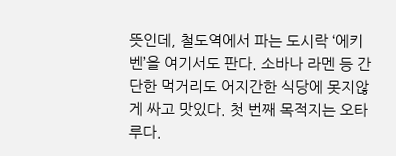뜻인데, 철도역에서 파는 도시락 ‘에키벤’을 여기서도 판다. 소바나 라멘 등 간단한 먹거리도 어지간한 식당에 못지않게 싸고 맛있다. 첫 번째 목적지는 오타루다.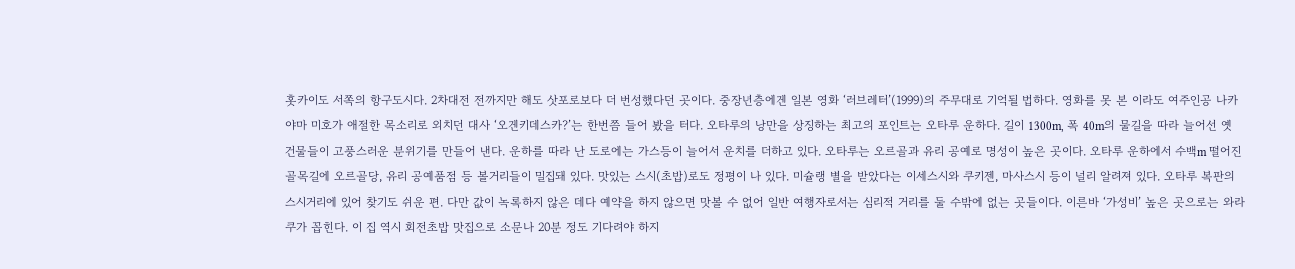홋카이도 서쪽의 항구도시다. 2차대전 전까지만 해도 삿포로보다 더 번성했다던 곳이다. 중장년층에겐 일본 영화 ‘러브레터’(1999)의 주무대로 기억될 법하다. 영화를 못 본 이라도 여주인공 나카야마 미호가 애절한 목소리로 외치던 대사 ‘오겐키데스카?’는 한번쯤 들어 봤을 터다. 오타루의 낭만을 상징하는 최고의 포인트는 오타루 운하다. 길이 1300m, 폭 40m의 물길을 따라 늘어선 옛 건물들이 고풍스러운 분위기를 만들어 낸다. 운하를 따라 난 도로에는 가스등이 늘어서 운치를 더하고 있다. 오타루는 오르골과 유리 공예로 명성이 높은 곳이다. 오타루 운하에서 수백m 떨어진 골목길에 오르골당, 유리 공예품점 등 볼거리들이 밀집돼 있다. 맛있는 스시(초밥)로도 정평이 나 있다. 미슐랭 별을 받았다는 이세스시와 쿠키젠, 마사스시 등이 널리 알려져 있다. 오타루 복판의 스시거리에 있어 찾기도 쉬운 편. 다만 값이 녹록하지 않은 데다 예약을 하지 않으면 맛볼 수 없어 일반 여행자로서는 심리적 거리를 둘 수밖에 없는 곳들이다. 이른바 ‘가성비’ 높은 곳으로는 와라쿠가 꼽힌다. 이 집 역시 회전초밥 맛집으로 소문나 20분 정도 기다려야 하지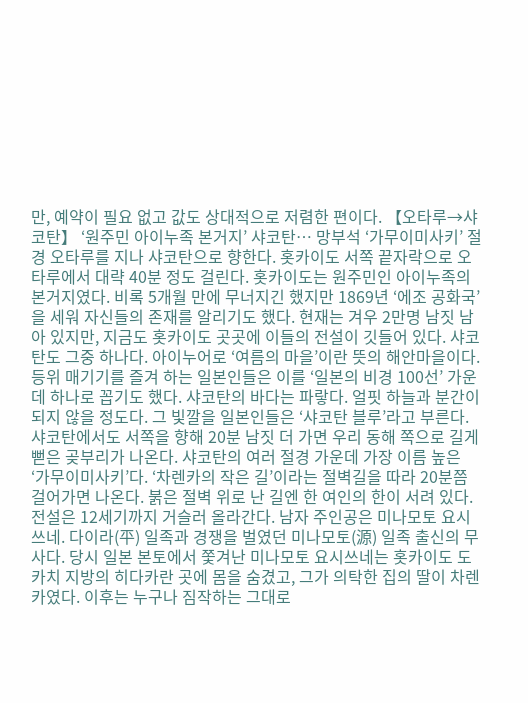만, 예약이 필요 없고 값도 상대적으로 저렴한 편이다. 【오타루→샤코탄】 ‘원주민 아이누족 본거지’ 샤코탄… 망부석 ‘가무이미사키’ 절경 오타루를 지나 샤코탄으로 향한다. 홋카이도 서쪽 끝자락으로 오타루에서 대략 40분 정도 걸린다. 홋카이도는 원주민인 아이누족의 본거지였다. 비록 5개월 만에 무너지긴 했지만 1869년 ‘에조 공화국’을 세워 자신들의 존재를 알리기도 했다. 현재는 겨우 2만명 남짓 남아 있지만, 지금도 홋카이도 곳곳에 이들의 전설이 깃들어 있다. 샤코탄도 그중 하나다. 아이누어로 ‘여름의 마을’이란 뜻의 해안마을이다. 등위 매기기를 즐겨 하는 일본인들은 이를 ‘일본의 비경 100선’ 가운데 하나로 꼽기도 했다. 샤코탄의 바다는 파랗다. 얼핏 하늘과 분간이 되지 않을 정도다. 그 빛깔을 일본인들은 ‘샤코탄 블루’라고 부른다. 샤코탄에서도 서쪽을 향해 20분 남짓 더 가면 우리 동해 쪽으로 길게 뻗은 곶부리가 나온다. 샤코탄의 여러 절경 가운데 가장 이름 높은 ‘가무이미사키’다. ‘차렌카의 작은 길’이라는 절벽길을 따라 20분쯤 걸어가면 나온다. 붉은 절벽 위로 난 길엔 한 여인의 한이 서려 있다. 전설은 12세기까지 거슬러 올라간다. 남자 주인공은 미나모토 요시쓰네. 다이라(平) 일족과 경쟁을 벌였던 미나모토(源) 일족 출신의 무사다. 당시 일본 본토에서 쫓겨난 미나모토 요시쓰네는 홋카이도 도카치 지방의 히다카란 곳에 몸을 숨겼고, 그가 의탁한 집의 딸이 차렌카였다. 이후는 누구나 짐작하는 그대로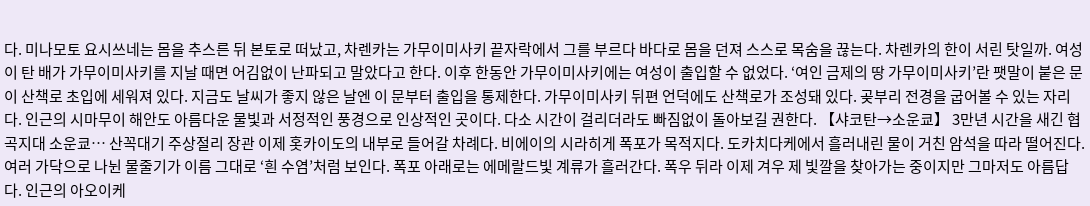다. 미나모토 요시쓰네는 몸을 추스른 뒤 본토로 떠났고, 차렌카는 가무이미사키 끝자락에서 그를 부르다 바다로 몸을 던져 스스로 목숨을 끊는다. 차렌카의 한이 서린 탓일까. 여성이 탄 배가 가무이미사키를 지날 때면 어김없이 난파되고 말았다고 한다. 이후 한동안 가무이미사키에는 여성이 출입할 수 없었다. ‘여인 금제의 땅 가무이미사키’란 팻말이 붙은 문이 산책로 초입에 세워져 있다. 지금도 날씨가 좋지 않은 날엔 이 문부터 출입을 통제한다. 가무이미사키 뒤편 언덕에도 산책로가 조성돼 있다. 곶부리 전경을 굽어볼 수 있는 자리다. 인근의 시마무이 해안도 아름다운 물빛과 서정적인 풍경으로 인상적인 곳이다. 다소 시간이 걸리더라도 빠짐없이 돌아보길 권한다. 【샤코탄→소운쿄】 3만년 시간을 새긴 협곡지대 소운쿄… 산꼭대기 주상절리 장관 이제 홋카이도의 내부로 들어갈 차례다. 비에이의 시라히게 폭포가 목적지다. 도카치다케에서 흘러내린 물이 거친 암석을 따라 떨어진다. 여러 가닥으로 나뉜 물줄기가 이름 그대로 ‘흰 수염’처럼 보인다. 폭포 아래로는 에메랄드빛 계류가 흘러간다. 폭우 뒤라 이제 겨우 제 빛깔을 찾아가는 중이지만 그마저도 아름답다. 인근의 아오이케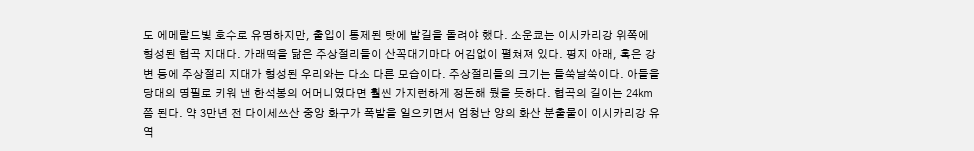도 에메랄드빛 호수로 유명하지만, 출입이 통제된 탓에 발길을 돌려야 했다. 소운쿄는 이시카리강 위쪽에 형성된 협곡 지대다. 가래떡을 닮은 주상절리들이 산꼭대기마다 어김없이 펼쳐져 있다. 평지 아래, 혹은 강변 등에 주상절리 지대가 형성된 우리와는 다소 다른 모습이다. 주상절리들의 크기는 들쑥날쑥이다. 아들을 당대의 명필로 키워 낸 한석봉의 어머니였다면 훨씬 가지런하게 정돈해 뒀을 듯하다. 협곡의 길이는 24㎞쯤 된다. 약 3만년 전 다이세쓰산 중앙 화구가 폭발을 일으키면서 엄청난 양의 화산 분출물이 이시카리강 유역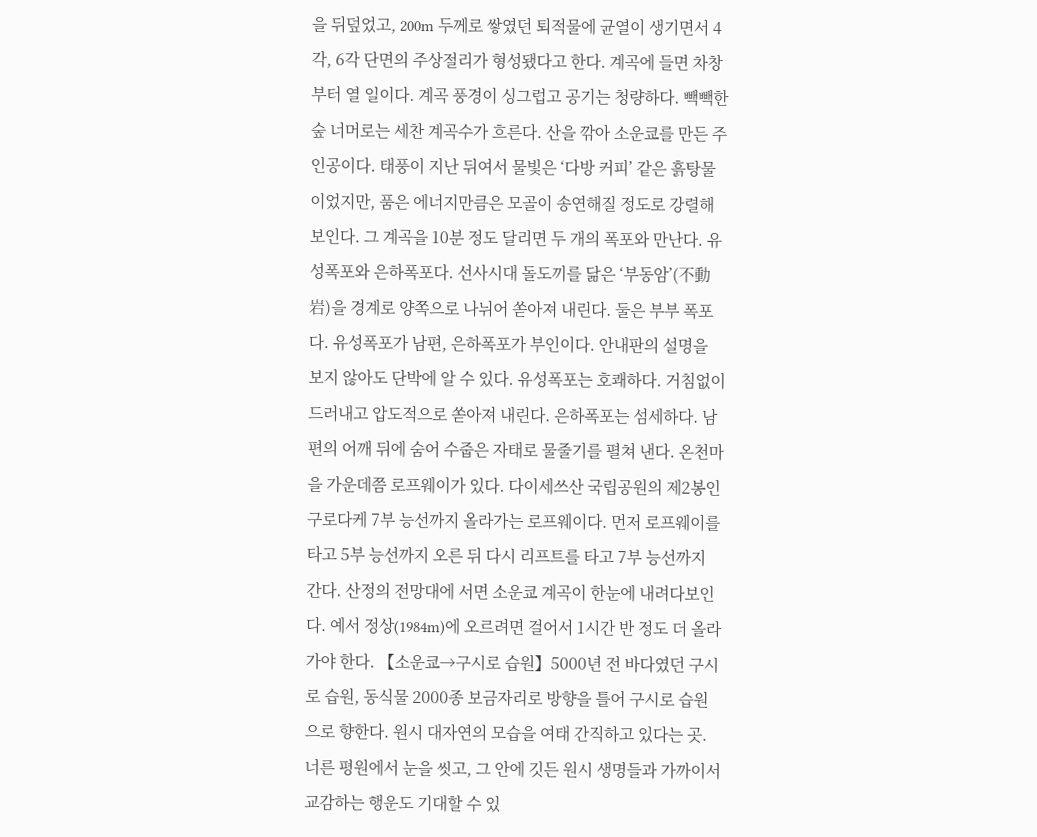을 뒤덮었고, 200m 두께로 쌓였던 퇴적물에 균열이 생기면서 4각, 6각 단면의 주상절리가 형성됐다고 한다. 계곡에 들면 차창부터 열 일이다. 계곡 풍경이 싱그럽고 공기는 청량하다. 빽빽한 숲 너머로는 세찬 계곡수가 흐른다. 산을 깎아 소운쿄를 만든 주인공이다. 태풍이 지난 뒤여서 물빛은 ‘다방 커피’ 같은 흙탕물이었지만, 품은 에너지만큼은 모골이 송연해질 정도로 강렬해 보인다. 그 계곡을 10분 정도 달리면 두 개의 폭포와 만난다. 유성폭포와 은하폭포다. 선사시대 돌도끼를 닮은 ‘부동암’(不動岩)을 경계로 양쪽으로 나뉘어 쏟아져 내린다. 둘은 부부 폭포다. 유성폭포가 남편, 은하폭포가 부인이다. 안내판의 설명을 보지 않아도 단박에 알 수 있다. 유성폭포는 호쾌하다. 거침없이 드러내고 압도적으로 쏟아져 내린다. 은하폭포는 섬세하다. 남편의 어깨 뒤에 숨어 수줍은 자태로 물줄기를 펼쳐 낸다. 온천마을 가운데쯤 로프웨이가 있다. 다이세쓰산 국립공원의 제2봉인 구로다케 7부 능선까지 올라가는 로프웨이다. 먼저 로프웨이를 타고 5부 능선까지 오른 뒤 다시 리프트를 타고 7부 능선까지 간다. 산정의 전망대에 서면 소운쿄 계곡이 한눈에 내려다보인다. 예서 정상(1984m)에 오르려면 걸어서 1시간 반 정도 더 올라가야 한다. 【소운쿄→구시로 습원】5000년 전 바다였던 구시로 습원, 동식물 2000종 보금자리로 방향을 틀어 구시로 습원으로 향한다. 원시 대자연의 모습을 여태 간직하고 있다는 곳. 너른 평원에서 눈을 씻고, 그 안에 깃든 원시 생명들과 가까이서 교감하는 행운도 기대할 수 있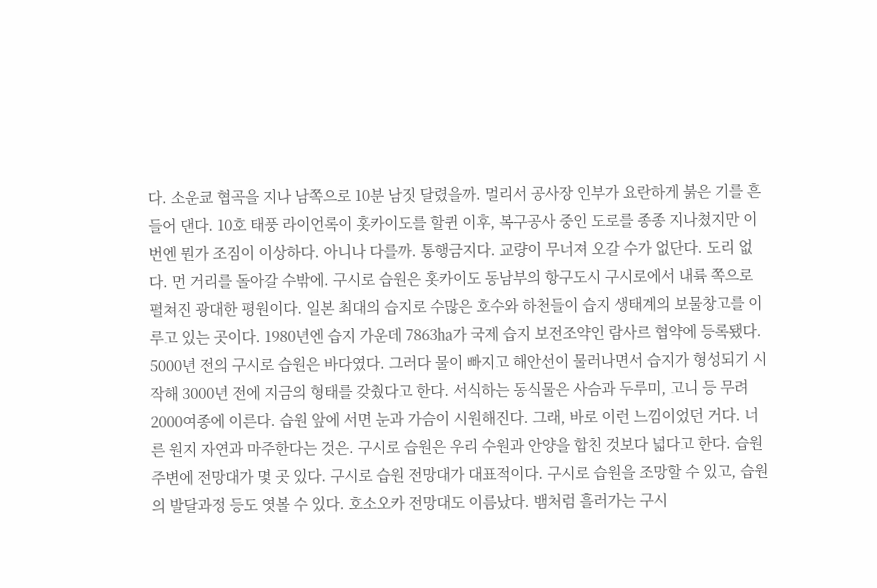다. 소운쿄 협곡을 지나 남쪽으로 10분 남짓 달렸을까. 멀리서 공사장 인부가 요란하게 붉은 기를 흔들어 댄다. 10호 태풍 라이언록이 홋카이도를 할퀸 이후, 복구공사 중인 도로를 종종 지나쳤지만 이번엔 뭔가 조짐이 이상하다. 아니나 다를까. 통행금지다. 교량이 무너져 오갈 수가 없단다. 도리 없다. 먼 거리를 돌아갈 수밖에. 구시로 습원은 홋카이도 동남부의 항구도시 구시로에서 내륙 쪽으로 펼쳐진 광대한 평원이다. 일본 최대의 습지로 수많은 호수와 하천들이 습지 생태계의 보물창고를 이루고 있는 곳이다. 1980년엔 습지 가운데 7863㏊가 국제 습지 보전조약인 람사르 협약에 등록됐다. 5000년 전의 구시로 습원은 바다였다. 그러다 물이 빠지고 해안선이 물러나면서 습지가 형성되기 시작해 3000년 전에 지금의 형태를 갖췄다고 한다. 서식하는 동식물은 사슴과 두루미, 고니 등 무려 2000여종에 이른다. 습원 앞에 서면 눈과 가슴이 시원해진다. 그래, 바로 이런 느낌이었던 거다. 너른 원지 자연과 마주한다는 것은. 구시로 습원은 우리 수원과 안양을 합친 것보다 넓다고 한다. 습원 주변에 전망대가 몇 곳 있다. 구시로 습원 전망대가 대표적이다. 구시로 습원을 조망할 수 있고, 습원의 발달과정 등도 엿볼 수 있다. 호소오카 전망대도 이름났다. 뱀처럼 흘러가는 구시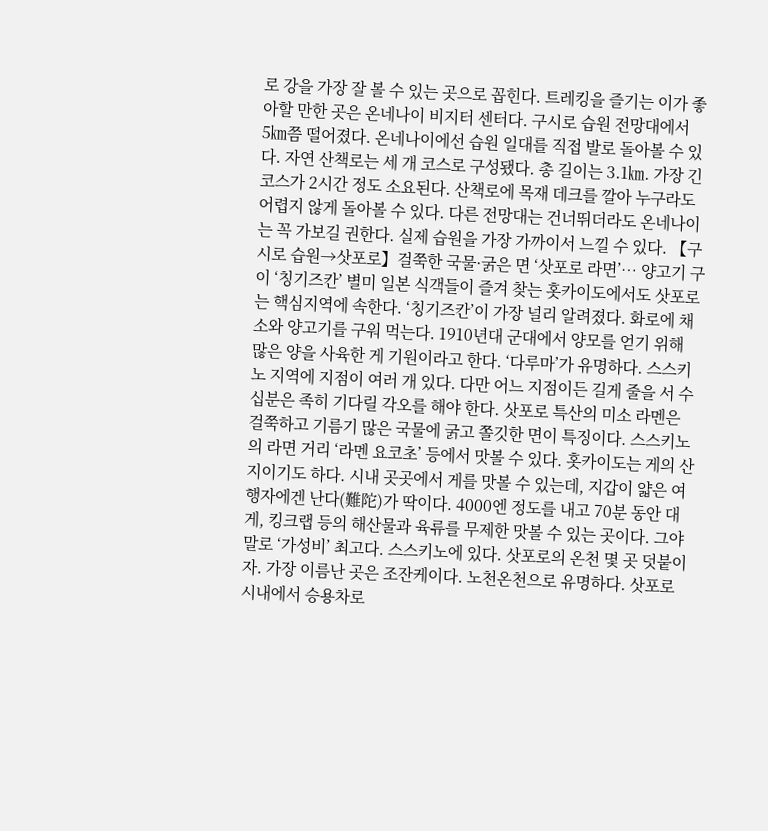로 강을 가장 잘 볼 수 있는 곳으로 꼽힌다. 트레킹을 즐기는 이가 좋아할 만한 곳은 온네나이 비지터 센터다. 구시로 습원 전망대에서 5㎞쯤 떨어졌다. 온네나이에선 습원 일대를 직접 발로 돌아볼 수 있다. 자연 산책로는 세 개 코스로 구성됐다. 총 길이는 3.1㎞. 가장 긴 코스가 2시간 정도 소요된다. 산책로에 목재 데크를 깔아 누구라도 어렵지 않게 돌아볼 수 있다. 다른 전망대는 건너뛰더라도 온네나이는 꼭 가보길 권한다. 실제 습원을 가장 가까이서 느낄 수 있다. 【구시로 습원→삿포로】걸쭉한 국물·굵은 면 ‘삿포로 라면’… 양고기 구이 ‘칭기즈칸’ 별미 일본 식객들이 즐겨 찾는 홋카이도에서도 삿포로는 핵심지역에 속한다. ‘칭기즈칸’이 가장 널리 알려졌다. 화로에 채소와 양고기를 구워 먹는다. 1910년대 군대에서 양모를 얻기 위해 많은 양을 사육한 게 기원이라고 한다. ‘다루마’가 유명하다. 스스키노 지역에 지점이 여러 개 있다. 다만 어느 지점이든 길게 줄을 서 수십분은 족히 기다릴 각오를 해야 한다. 삿포로 특산의 미소 라멘은 걸쭉하고 기름기 많은 국물에 굵고 쫄깃한 면이 특징이다. 스스키노의 라면 거리 ‘라멘 요코초’ 등에서 맛볼 수 있다. 홋카이도는 게의 산지이기도 하다. 시내 곳곳에서 게를 맛볼 수 있는데, 지갑이 얇은 여행자에겐 난다(難陀)가 딱이다. 4000엔 정도를 내고 70분 동안 대게, 킹크랩 등의 해산물과 육류를 무제한 맛볼 수 있는 곳이다. 그야말로 ‘가성비’ 최고다. 스스키노에 있다. 삿포로의 온천 몇 곳 덧붙이자. 가장 이름난 곳은 조잔케이다. 노천온천으로 유명하다. 삿포로 시내에서 승용차로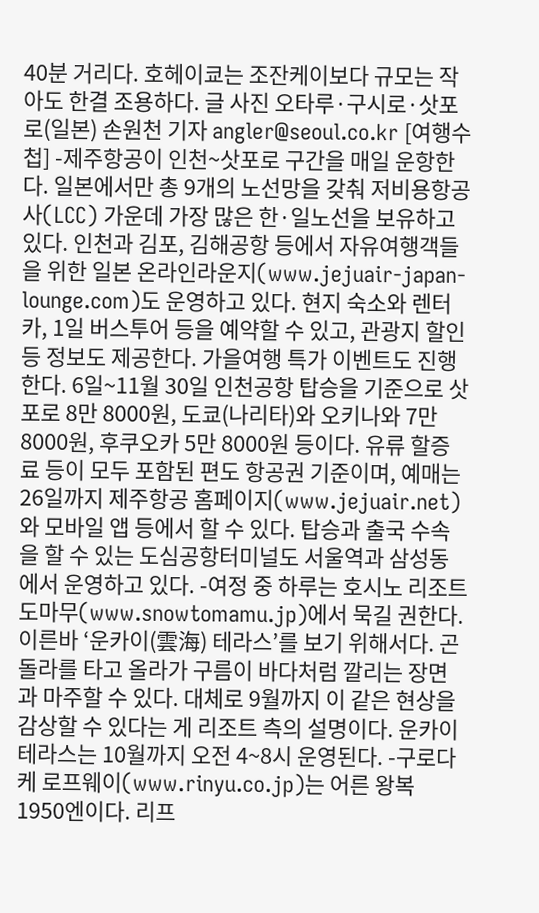40분 거리다. 호헤이쿄는 조잔케이보다 규모는 작아도 한결 조용하다. 글 사진 오타루·구시로·삿포로(일본) 손원천 기자 angler@seoul.co.kr [여행수첩] -제주항공이 인천~삿포로 구간을 매일 운항한다. 일본에서만 총 9개의 노선망을 갖춰 저비용항공사(LCC) 가운데 가장 많은 한·일노선을 보유하고 있다. 인천과 김포, 김해공항 등에서 자유여행객들을 위한 일본 온라인라운지(www.jejuair-japan-lounge.com)도 운영하고 있다. 현지 숙소와 렌터카, 1일 버스투어 등을 예약할 수 있고, 관광지 할인 등 정보도 제공한다. 가을여행 특가 이벤트도 진행한다. 6일~11월 30일 인천공항 탑승을 기준으로 삿포로 8만 8000원, 도쿄(나리타)와 오키나와 7만 8000원, 후쿠오카 5만 8000원 등이다. 유류 할증료 등이 모두 포함된 편도 항공권 기준이며, 예매는 26일까지 제주항공 홈페이지(www.jejuair.net)와 모바일 앱 등에서 할 수 있다. 탑승과 출국 수속을 할 수 있는 도심공항터미널도 서울역과 삼성동에서 운영하고 있다. -여정 중 하루는 호시노 리조트 도마무(www.snowtomamu.jp)에서 묵길 권한다. 이른바 ‘운카이(雲海) 테라스’를 보기 위해서다. 곤돌라를 타고 올라가 구름이 바다처럼 깔리는 장면과 마주할 수 있다. 대체로 9월까지 이 같은 현상을 감상할 수 있다는 게 리조트 측의 설명이다. 운카이 테라스는 10월까지 오전 4~8시 운영된다. -구로다케 로프웨이(www.rinyu.co.jp)는 어른 왕복 1950엔이다. 리프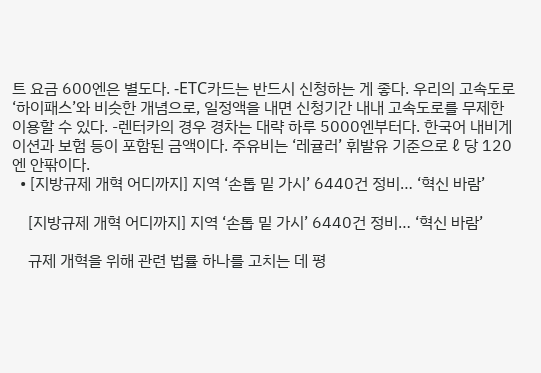트 요금 600엔은 별도다. -ETC카드는 반드시 신청하는 게 좋다. 우리의 고속도로 ‘하이패스’와 비슷한 개념으로, 일정액을 내면 신청기간 내내 고속도로를 무제한 이용할 수 있다. -렌터카의 경우 경차는 대략 하루 5000엔부터다. 한국어 내비게이션과 보험 등이 포함된 금액이다. 주유비는 ‘레귤러’ 휘발유 기준으로 ℓ 당 120엔 안팎이다.
  • [지방규제 개혁 어디까지] 지역 ‘손톱 밑 가시’ 6440건 정비… ‘혁신 바람’

    [지방규제 개혁 어디까지] 지역 ‘손톱 밑 가시’ 6440건 정비… ‘혁신 바람’

    규제 개혁을 위해 관련 법률 하나를 고치는 데 평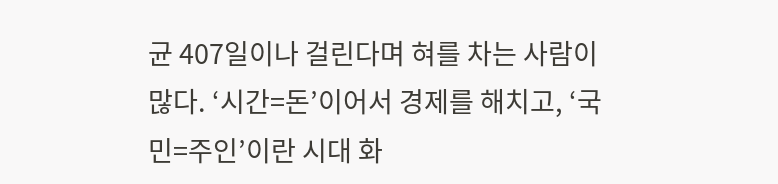균 407일이나 걸린다며 혀를 차는 사람이 많다. ‘시간=돈’이어서 경제를 해치고, ‘국민=주인’이란 시대 화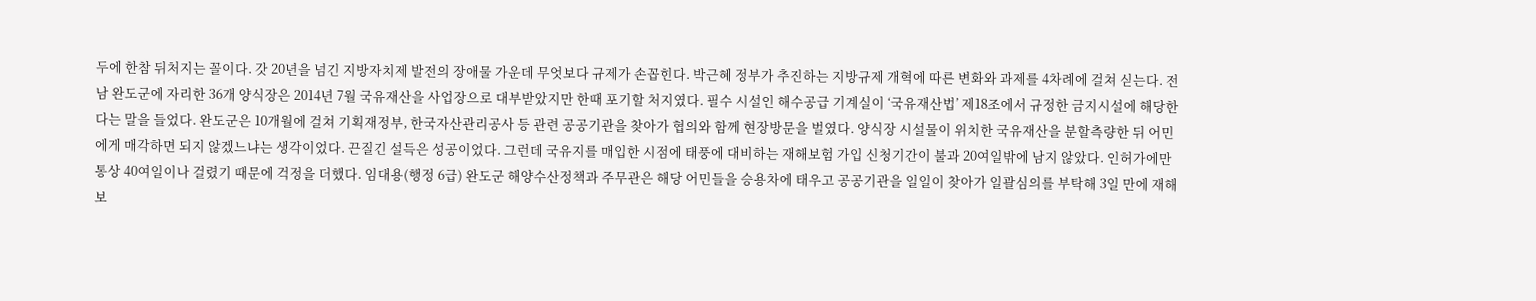두에 한참 뒤처지는 꼴이다. 갓 20년을 넘긴 지방자치제 발전의 장애물 가운데 무엇보다 규제가 손꼽힌다. 박근혜 정부가 추진하는 지방규제 개혁에 따른 변화와 과제를 4차례에 걸쳐 싣는다. 전남 완도군에 자리한 36개 양식장은 2014년 7월 국유재산을 사업장으로 대부받았지만 한때 포기할 처지였다. 필수 시설인 해수공급 기계실이 ‘국유재산법’ 제18조에서 규정한 금지시설에 해당한다는 말을 들었다. 완도군은 10개월에 걸쳐 기획재정부, 한국자산관리공사 등 관련 공공기관을 찾아가 협의와 함께 현장방문을 벌였다. 양식장 시설물이 위치한 국유재산을 분할측량한 뒤 어민에게 매각하면 되지 않겠느냐는 생각이었다. 끈질긴 설득은 성공이었다. 그런데 국유지를 매입한 시점에 태풍에 대비하는 재해보험 가입 신청기간이 불과 20여일밖에 남지 않았다. 인허가에만 통상 40여일이나 걸렸기 때문에 걱정을 더했다. 임대용(행정 6급) 완도군 해양수산정책과 주무관은 해당 어민들을 승용차에 태우고 공공기관을 일일이 찾아가 일괄심의를 부탁해 3일 만에 재해보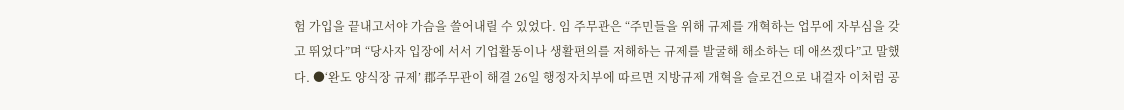험 가입을 끝내고서야 가슴을 쓸어내릴 수 있었다. 임 주무관은 “주민들을 위해 규제를 개혁하는 업무에 자부심을 갖고 뛰었다”며 “당사자 입장에 서서 기업활동이나 생활편의를 저해하는 규제를 발굴해 해소하는 데 애쓰겠다”고 말했다. ●‘완도 양식장 규제’ 郡주무관이 해결 26일 행정자치부에 따르면 지방규제 개혁을 슬로건으로 내걸자 이처럼 공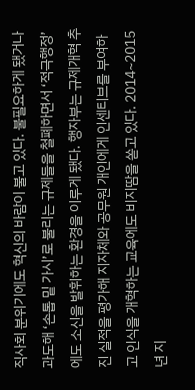직사회 분위기에도 혁신의 바람이 불고 있다. 불필요하게 됐거나 과도해 ‘손톱 밑 가시’로 불리는 규제들을 철폐하면서 ‘적극행정’에도 소신을 발휘하는 환경을 이루게 됐다. 행자부는 규제개혁 추진 실적을 평가해 지자체와 공무원 개인에게 인센티브를 부여하고 인식을 개혁하는 교육에도 비지땀을 쏟고 있다. 2014~2015년 지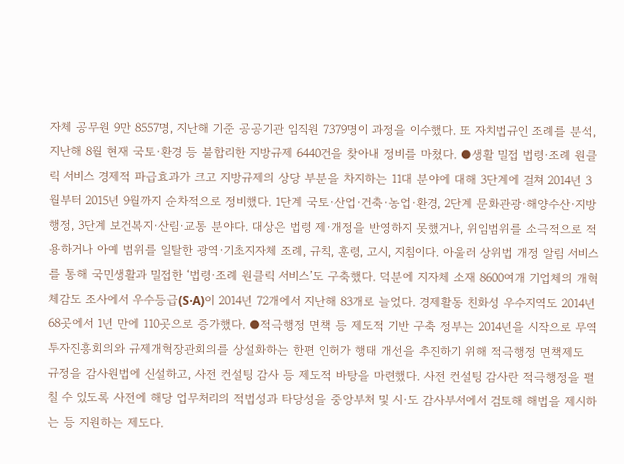자체 공무원 9만 8557명, 지난해 기준 공공기관 임직원 7379명이 과정을 이수했다. 또 자치법규인 조례를 분석, 지난해 8월 현재 국토·환경 등 불합리한 지방규제 6440건을 찾아내 정비를 마쳤다. ●생활 밀접 법령·조례 원클릭 서비스 경제적 파급효과가 크고 지방규제의 상당 부분을 차지하는 11대 분야에 대해 3단계에 걸쳐 2014년 3월부터 2015년 9월까지 순차적으로 정비했다. 1단계 국토·산업·건축·농업·환경, 2단계 문화관광·해양수산·지방행정, 3단계 보건복지·산림·교통 분야다. 대상은 법령 제·개정을 반영하지 못했거나, 위임범위를 소극적으로 적용하거나 아예 범위를 일탈한 광역·기초지자체 조례, 규칙, 훈령, 고시, 지침이다. 아울러 상위법 개정 알림 서비스를 통해 국민생활과 밀접한 ‘법령·조례 원클릭 서비스’도 구축했다. 덕분에 지자체 소재 8600여개 기업체의 개혁 체감도 조사에서 우수등급(S·A)이 2014년 72개에서 지난해 83개로 늘었다. 경제활동 친화성 우수지역도 2014년 68곳에서 1년 만에 110곳으로 증가했다. ●적극행정 면책 등 제도적 기반 구축 정부는 2014년을 시작으로 무역투자진흥회의와 규제개혁장관회의를 상설화하는 한편 인허가 행태 개선을 추진하기 위해 적극행정 면책제도 규정을 감사원법에 신설하고, 사전 컨설팅 감사 등 제도적 바탕을 마련했다. 사전 컨설팅 감사란 적극행정을 펼칠 수 있도록 사전에 해당 업무처리의 적법성과 타당성을 중앙부처 및 시·도 감사부서에서 검토해 해법을 제시하는 등 지원하는 제도다.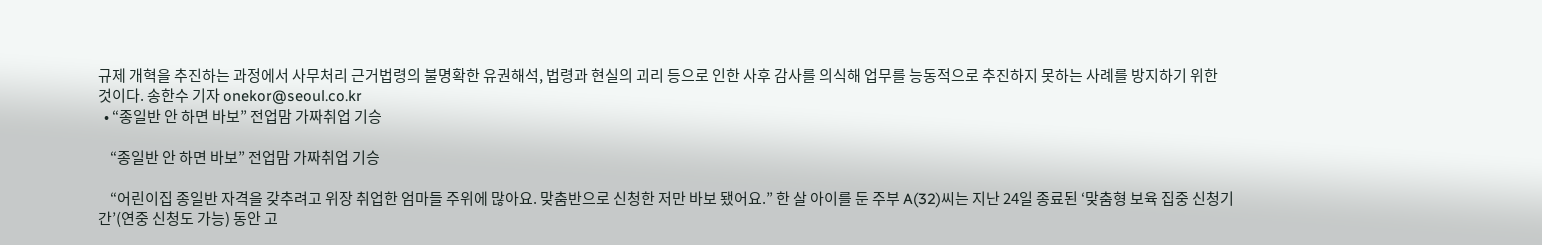규제 개혁을 추진하는 과정에서 사무처리 근거법령의 불명확한 유권해석, 법령과 현실의 괴리 등으로 인한 사후 감사를 의식해 업무를 능동적으로 추진하지 못하는 사례를 방지하기 위한 것이다. 송한수 기자 onekor@seoul.co.kr
  • “종일반 안 하면 바보” 전업맘 가짜취업 기승

    “종일반 안 하면 바보” 전업맘 가짜취업 기승

    “어린이집 종일반 자격을 갖추려고 위장 취업한 엄마들 주위에 많아요. 맞춤반으로 신청한 저만 바보 됐어요.” 한 살 아이를 둔 주부 A(32)씨는 지난 24일 종료된 ‘맞춤형 보육 집중 신청기간’(연중 신청도 가능) 동안 고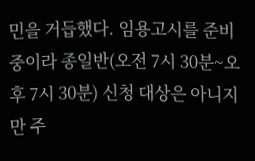민을 거듭했다. 임용고시를 준비 중이라 종일반(오전 7시 30분~오후 7시 30분) 신청 대상은 아니지만 주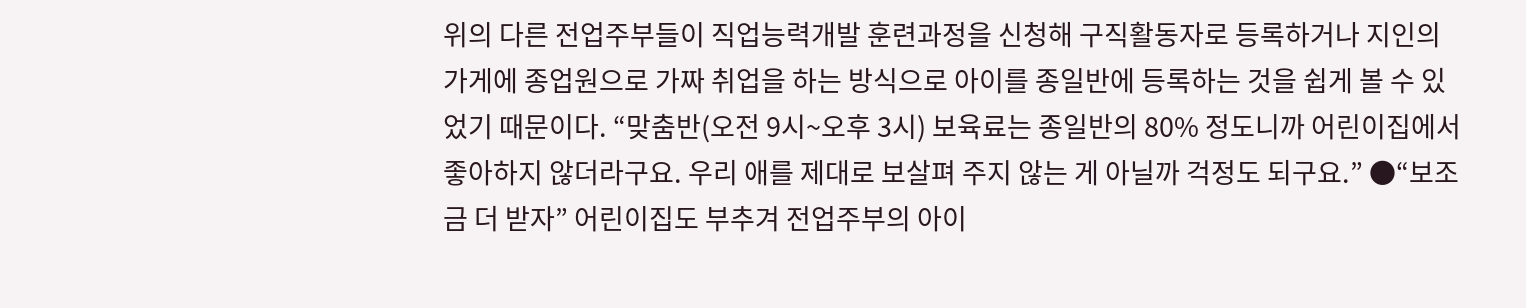위의 다른 전업주부들이 직업능력개발 훈련과정을 신청해 구직활동자로 등록하거나 지인의 가게에 종업원으로 가짜 취업을 하는 방식으로 아이를 종일반에 등록하는 것을 쉽게 볼 수 있었기 때문이다. “맞춤반(오전 9시~오후 3시) 보육료는 종일반의 80% 정도니까 어린이집에서 좋아하지 않더라구요. 우리 애를 제대로 보살펴 주지 않는 게 아닐까 걱정도 되구요.” ●“보조금 더 받자” 어린이집도 부추겨 전업주부의 아이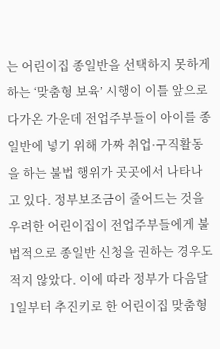는 어린이집 종일반을 선택하지 못하게 하는 ‘맞춤형 보육’ 시행이 이틀 앞으로 다가온 가운데 전업주부들이 아이를 종일반에 넣기 위해 가짜 취업·구직활동을 하는 불법 행위가 곳곳에서 나타나고 있다. 정부보조금이 줄어드는 것을 우려한 어린이집이 전업주부들에게 불법적으로 종일반 신청을 권하는 경우도 적지 않았다. 이에 따라 정부가 다음달 1일부터 추진키로 한 어린이집 맞춤형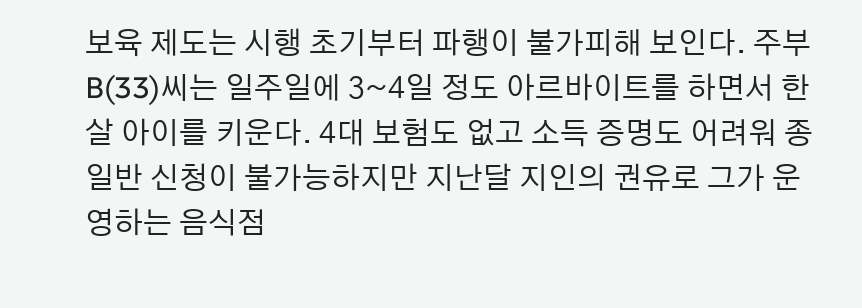보육 제도는 시행 초기부터 파행이 불가피해 보인다. 주부 B(33)씨는 일주일에 3~4일 정도 아르바이트를 하면서 한 살 아이를 키운다. 4대 보험도 없고 소득 증명도 어려워 종일반 신청이 불가능하지만 지난달 지인의 권유로 그가 운영하는 음식점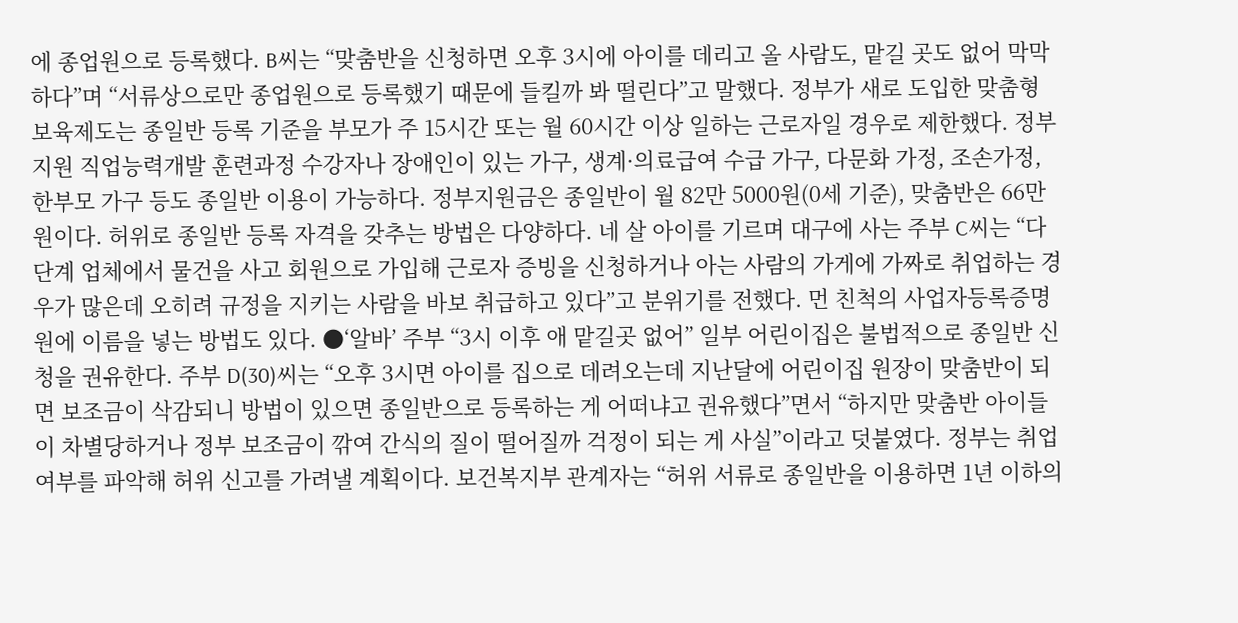에 종업원으로 등록했다. B씨는 “맞춤반을 신청하면 오후 3시에 아이를 데리고 올 사람도, 맡길 곳도 없어 막막하다”며 “서류상으로만 종업원으로 등록했기 때문에 들킬까 봐 떨린다”고 말했다. 정부가 새로 도입한 맞춤형 보육제도는 종일반 등록 기준을 부모가 주 15시간 또는 월 60시간 이상 일하는 근로자일 경우로 제한했다. 정부지원 직업능력개발 훈련과정 수강자나 장애인이 있는 가구, 생계·의료급여 수급 가구, 다문화 가정, 조손가정, 한부모 가구 등도 종일반 이용이 가능하다. 정부지원금은 종일반이 월 82만 5000원(0세 기준), 맞춤반은 66만원이다. 허위로 종일반 등록 자격을 갖추는 방법은 다양하다. 네 살 아이를 기르며 대구에 사는 주부 C씨는 “다단계 업체에서 물건을 사고 회원으로 가입해 근로자 증빙을 신청하거나 아는 사람의 가게에 가짜로 취업하는 경우가 많은데 오히려 규정을 지키는 사람을 바보 취급하고 있다”고 분위기를 전했다. 먼 친척의 사업자등록증명원에 이름을 넣는 방법도 있다. ●‘알바’ 주부 “3시 이후 애 맡길곳 없어” 일부 어린이집은 불법적으로 종일반 신청을 권유한다. 주부 D(30)씨는 “오후 3시면 아이를 집으로 데려오는데 지난달에 어린이집 원장이 맞춤반이 되면 보조금이 삭감되니 방법이 있으면 종일반으로 등록하는 게 어떠냐고 권유했다”면서 “하지만 맞춤반 아이들이 차별당하거나 정부 보조금이 깎여 간식의 질이 떨어질까 걱정이 되는 게 사실”이라고 덧붙였다. 정부는 취업 여부를 파악해 허위 신고를 가려낼 계획이다. 보건복지부 관계자는 “허위 서류로 종일반을 이용하면 1년 이하의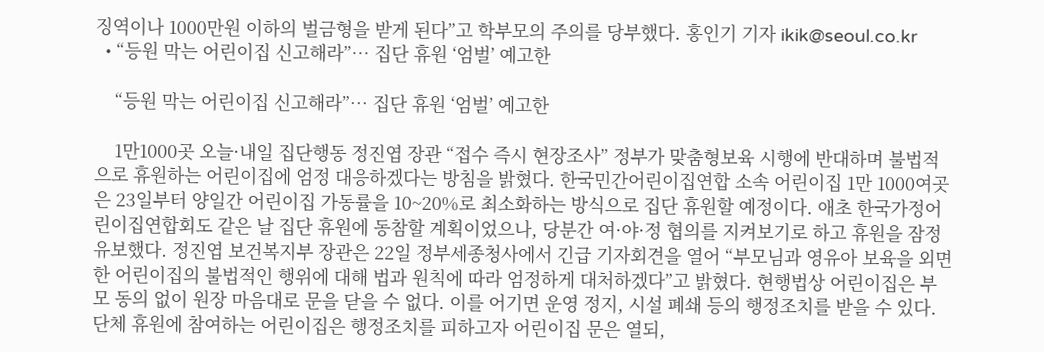징역이나 1000만원 이하의 벌금형을 받게 된다”고 학부모의 주의를 당부했다. 홍인기 기자 ikik@seoul.co.kr
  • “등원 막는 어린이집 신고해라”… 집단 휴원 ‘엄벌’ 예고한

    “등원 막는 어린이집 신고해라”… 집단 휴원 ‘엄벌’ 예고한

    1만1000곳 오늘·내일 집단행동 정진엽 장관 “접수 즉시 현장조사” 정부가 맞춤형보육 시행에 반대하며 불법적으로 휴원하는 어린이집에 엄정 대응하겠다는 방침을 밝혔다. 한국민간어린이집연합 소속 어린이집 1만 1000여곳은 23일부터 양일간 어린이집 가동률을 10~20%로 최소화하는 방식으로 집단 휴원할 예정이다. 애초 한국가정어린이집연합회도 같은 날 집단 휴원에 동참할 계획이었으나, 당분간 여·야·정 협의를 지켜보기로 하고 휴원을 잠정 유보했다. 정진엽 보건복지부 장관은 22일 정부세종청사에서 긴급 기자회견을 열어 “부모님과 영유아 보육을 외면한 어린이집의 불법적인 행위에 대해 법과 원칙에 따라 엄정하게 대처하겠다”고 밝혔다. 현행법상 어린이집은 부모 동의 없이 원장 마음대로 문을 닫을 수 없다. 이를 어기면 운영 정지, 시설 폐쇄 등의 행정조치를 받을 수 있다. 단체 휴원에 참여하는 어린이집은 행정조치를 피하고자 어린이집 문은 열되,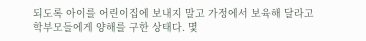되도록 아이를 어린이집에 보내지 말고 가정에서 보육해 달라고 학부모들에게 양해를 구한 상태다. 몇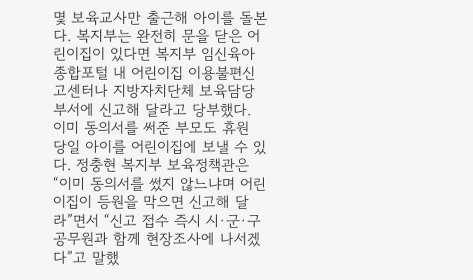몇 보육교사만 출근해 아이를 돌본다. 복지부는 완전히 문을 닫은 어린이집이 있다면 복지부 임신육아종합포털 내 어린이집 이용불편신고센터나 지방자치단체 보육담당부서에 신고해 달라고 당부했다. 이미 동의서를 써준 부모도 휴원 당일 아이를 어린이집에 보낼 수 있다. 정충현 복지부 보육정책관은 “이미 동의서를 썼지 않느냐며 어린이집이 등원을 막으면 신고해 달라”면서 “신고 접수 즉시 시·군·구 공무원과 함께 현장조사에 나서겠다”고 말했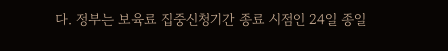다. 정부는 보육료 집중신청기간 종료 시점인 24일 종일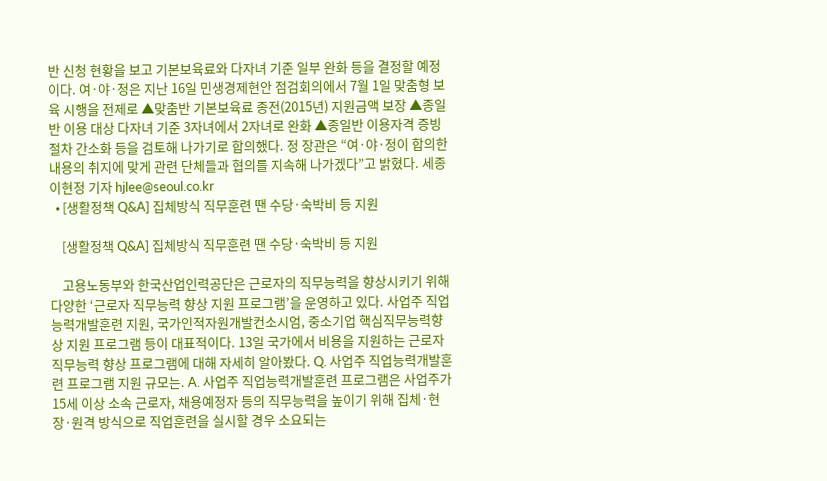반 신청 현황을 보고 기본보육료와 다자녀 기준 일부 완화 등을 결정할 예정이다. 여·야·정은 지난 16일 민생경제현안 점검회의에서 7월 1일 맞춤형 보육 시행을 전제로 ▲맞춤반 기본보육료 종전(2015년) 지원금액 보장 ▲종일반 이용 대상 다자녀 기준 3자녀에서 2자녀로 완화 ▲종일반 이용자격 증빙 절차 간소화 등을 검토해 나가기로 합의했다. 정 장관은 “여·야·정이 합의한 내용의 취지에 맞게 관련 단체들과 협의를 지속해 나가겠다”고 밝혔다. 세종 이현정 기자 hjlee@seoul.co.kr
  • [생활정책 Q&A] 집체방식 직무훈련 땐 수당·숙박비 등 지원

    [생활정책 Q&A] 집체방식 직무훈련 땐 수당·숙박비 등 지원

    고용노동부와 한국산업인력공단은 근로자의 직무능력을 향상시키기 위해 다양한 ‘근로자 직무능력 향상 지원 프로그램’을 운영하고 있다. 사업주 직업능력개발훈련 지원, 국가인적자원개발컨소시엄, 중소기업 핵심직무능력향상 지원 프로그램 등이 대표적이다. 13일 국가에서 비용을 지원하는 근로자 직무능력 향상 프로그램에 대해 자세히 알아봤다. Q. 사업주 직업능력개발훈련 프로그램 지원 규모는. A. 사업주 직업능력개발훈련 프로그램은 사업주가 15세 이상 소속 근로자, 채용예정자 등의 직무능력을 높이기 위해 집체·현장·원격 방식으로 직업훈련을 실시할 경우 소요되는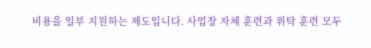비용을 일부 지원하는 제도입니다. 사업장 자체 훈련과 위탁 훈련 모두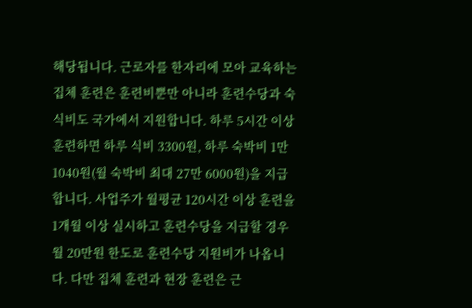해당됩니다. 근로자를 한자리에 모아 교육하는 집체 훈련은 훈련비뿐만 아니라 훈련수당과 숙식비도 국가에서 지원합니다. 하루 5시간 이상 훈련하면 하루 식비 3300원, 하루 숙박비 1만 1040원(월 숙박비 최대 27만 6000원)을 지급합니다. 사업주가 월평균 120시간 이상 훈련을 1개월 이상 실시하고 훈련수당을 지급할 경우 월 20만원 한도로 훈련수당 지원비가 나옵니다. 다만 집체 훈련과 현장 훈련은 근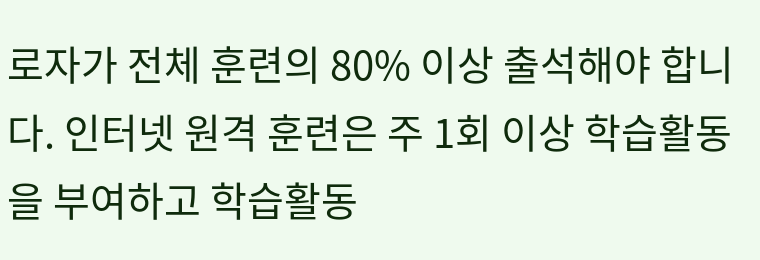로자가 전체 훈련의 80% 이상 출석해야 합니다. 인터넷 원격 훈련은 주 1회 이상 학습활동을 부여하고 학습활동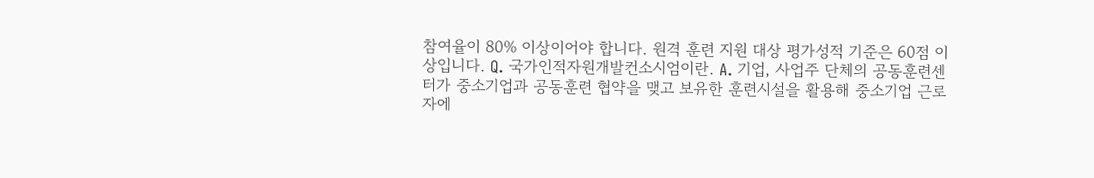참여율이 80% 이상이어야 합니다. 원격 훈련 지원 대상 평가성적 기준은 60점 이상입니다. Q. 국가인적자원개발컨소시엄이란. A. 기업, 사업주 단체의 공동훈련센터가 중소기업과 공동훈련 협약을 맺고 보유한 훈련시설을 활용해 중소기업 근로자에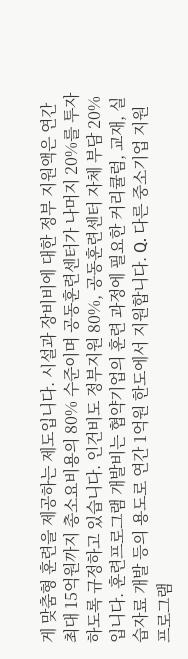게 맞춤형 훈련을 제공하는 제도입니다. 시설과 장비비에 대한 정부 지원액은 연간 최대 15억원까지 총소요비용의 80% 수준이며 공동훈련센터가 나머지 20%를 투자하도록 규정하고 있습니다. 인건비도 정부지원 80%, 공동훈련센터 자체 부담 20%입니다. 훈련프로그램 개발비는 협약기업의 훈련 과정에 필요한 커리큘럼, 교재, 실습자료 개발 등의 용도로 연간 1억원 한도에서 지원합니다. Q. 다른 중소기업 지원 프로그램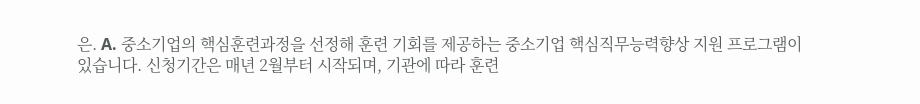은. A. 중소기업의 핵심훈련과정을 선정해 훈련 기회를 제공하는 중소기업 핵심직무능력향상 지원 프로그램이 있습니다. 신청기간은 매년 2월부터 시작되며, 기관에 따라 훈련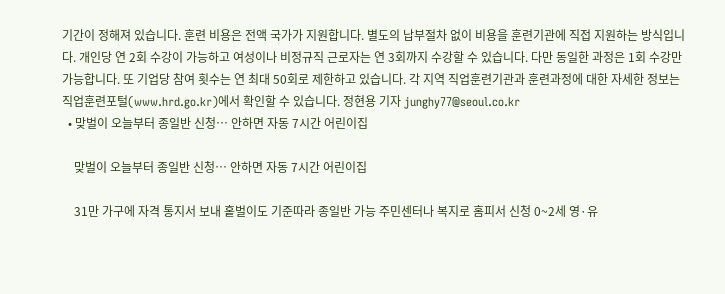기간이 정해져 있습니다. 훈련 비용은 전액 국가가 지원합니다. 별도의 납부절차 없이 비용을 훈련기관에 직접 지원하는 방식입니다. 개인당 연 2회 수강이 가능하고 여성이나 비정규직 근로자는 연 3회까지 수강할 수 있습니다. 다만 동일한 과정은 1회 수강만 가능합니다. 또 기업당 참여 횟수는 연 최대 50회로 제한하고 있습니다. 각 지역 직업훈련기관과 훈련과정에 대한 자세한 정보는 직업훈련포털(www.hrd.go.kr)에서 확인할 수 있습니다. 정현용 기자 junghy77@seoul.co.kr
  • 맞벌이 오늘부터 종일반 신청… 안하면 자동 7시간 어린이집

    맞벌이 오늘부터 종일반 신청… 안하면 자동 7시간 어린이집

    31만 가구에 자격 통지서 보내 홑벌이도 기준따라 종일반 가능 주민센터나 복지로 홈피서 신청 0~2세 영·유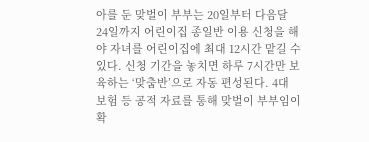아를 둔 맞벌이 부부는 20일부터 다음달 24일까지 어린이집 종일반 이용 신청을 해야 자녀를 어린이집에 최대 12시간 맡길 수 있다. 신청 기간을 놓치면 하루 7시간만 보육하는 ‘맞춤반’으로 자동 편성된다. 4대 보험 등 공적 자료를 통해 맞벌이 부부임이 확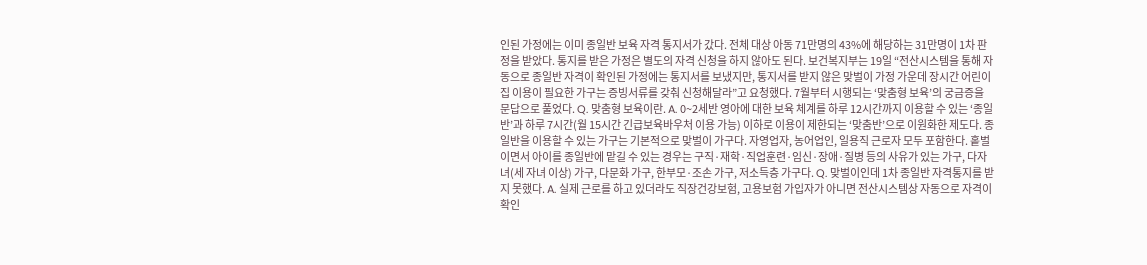인된 가정에는 이미 종일반 보육 자격 통지서가 갔다. 전체 대상 아동 71만명의 43%에 해당하는 31만명이 1차 판정을 받았다. 통지를 받은 가정은 별도의 자격 신청을 하지 않아도 된다. 보건복지부는 19일 “전산시스템을 통해 자동으로 종일반 자격이 확인된 가정에는 통지서를 보냈지만, 통지서를 받지 않은 맞벌이 가정 가운데 장시간 어린이집 이용이 필요한 가구는 증빙서류를 갖춰 신청해달라”고 요청했다. 7월부터 시행되는 ‘맞춤형 보육’의 궁금증을 문답으로 풀었다. Q. 맞춤형 보육이란. A. 0~2세반 영아에 대한 보육 체계를 하루 12시간까지 이용할 수 있는 ‘종일반’과 하루 7시간(월 15시간 긴급보육바우처 이용 가능) 이하로 이용이 제한되는 ‘맞춤반’으로 이원화한 제도다. 종일반을 이용할 수 있는 가구는 기본적으로 맞벌이 가구다. 자영업자, 농어업인, 일용직 근로자 모두 포함한다. 홑벌이면서 아이를 종일반에 맡길 수 있는 경우는 구직·재학·직업훈련·임신·장애·질병 등의 사유가 있는 가구, 다자녀(세 자녀 이상) 가구, 다문화 가구, 한부모·조손 가구, 저소득층 가구다. Q. 맞벌이인데 1차 종일반 자격통지를 받지 못했다. A. 실제 근로를 하고 있더라도 직장건강보험, 고용보험 가입자가 아니면 전산시스템상 자동으로 자격이 확인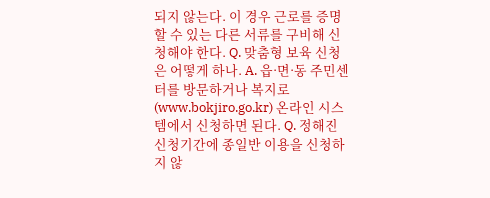되지 않는다. 이 경우 근로를 증명할 수 있는 다른 서류를 구비해 신청해야 한다. Q. 맞춤형 보육 신청은 어떻게 하나. A. 읍·면·동 주민센터를 방문하거나 복지로(www.bokjiro.go.kr) 온라인 시스템에서 신청하면 된다. Q. 정해진 신청기간에 종일반 이용을 신청하지 않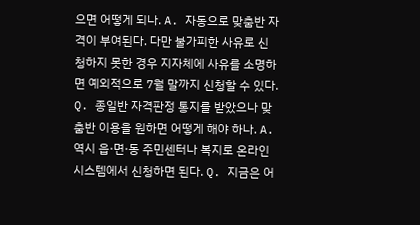으면 어떻게 되나. A. 자동으로 맞춤반 자격이 부여된다. 다만 불가피한 사유로 신청하지 못한 경우 지자체에 사유를 소명하면 예외적으로 7월 말까지 신청할 수 있다. Q. 종일반 자격판정 통지를 받았으나 맞춤반 이용을 원하면 어떻게 해야 하나. A. 역시 읍·면·동 주민센터나 복지로 온라인 시스템에서 신청하면 된다. Q. 지금은 어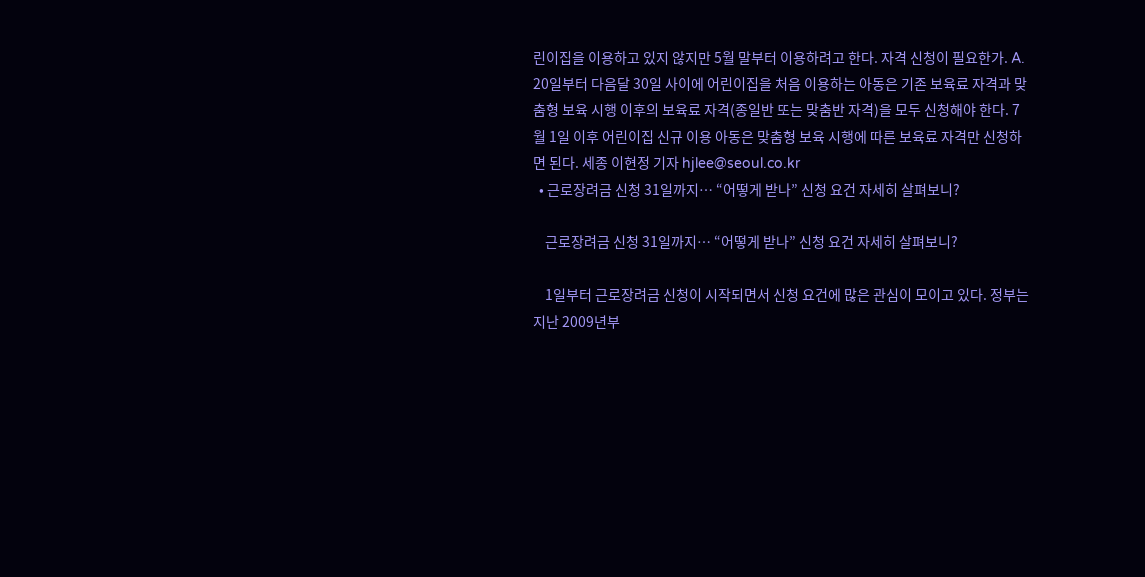린이집을 이용하고 있지 않지만 5월 말부터 이용하려고 한다. 자격 신청이 필요한가. A. 20일부터 다음달 30일 사이에 어린이집을 처음 이용하는 아동은 기존 보육료 자격과 맞춤형 보육 시행 이후의 보육료 자격(종일반 또는 맞춤반 자격)을 모두 신청해야 한다. 7월 1일 이후 어린이집 신규 이용 아동은 맞춤형 보육 시행에 따른 보육료 자격만 신청하면 된다. 세종 이현정 기자 hjlee@seoul.co.kr
  • 근로장려금 신청 31일까지… “어떻게 받나” 신청 요건 자세히 살펴보니?

    근로장려금 신청 31일까지… “어떻게 받나” 신청 요건 자세히 살펴보니?

    1일부터 근로장려금 신청이 시작되면서 신청 요건에 많은 관심이 모이고 있다. 정부는 지난 2009년부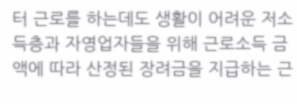터 근로를 하는데도 생활이 어려운 저소득층과 자영업자들을 위해 근로소득 금액에 따라 산정된 장려금을 지급하는 근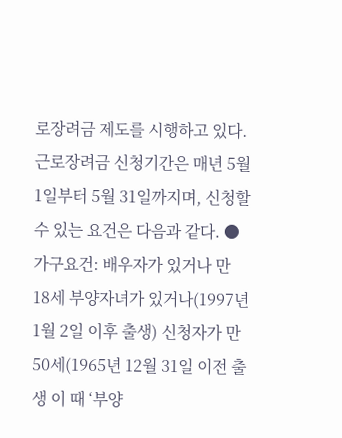로장려금 제도를 시행하고 있다. 근로장려금 신청기간은 매년 5월 1일부터 5월 31일까지며, 신청할 수 있는 요건은 다음과 같다. ●가구요건: 배우자가 있거나 만 18세 부양자녀가 있거나(1997년 1월 2일 이후 출생) 신청자가 만 50세(1965년 12월 31일 이전 출생 이 때 ‘부양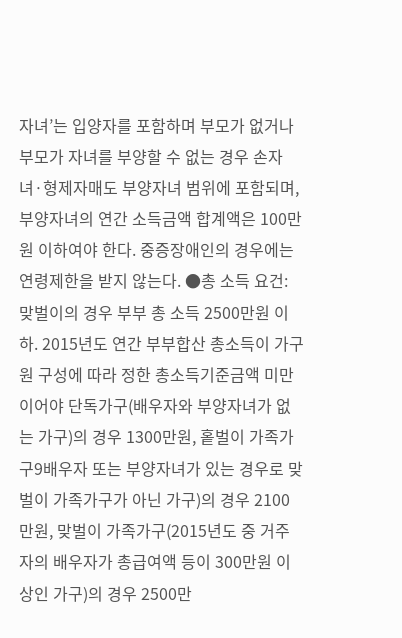자녀’는 입양자를 포함하며 부모가 없거나 부모가 자녀를 부양할 수 없는 경우 손자녀·형제자매도 부양자녀 범위에 포함되며, 부양자녀의 연간 소득금액 합계액은 100만원 이하여야 한다. 중증장애인의 경우에는 연령제한을 받지 않는다. ●총 소득 요건: 맞벌이의 경우 부부 총 소득 2500만원 이하. 2015년도 연간 부부합산 총소득이 가구원 구성에 따라 정한 총소득기준금액 미만이어야 단독가구(배우자와 부양자녀가 없는 가구)의 경우 1300만원, 홑벌이 가족가구9배우자 또는 부양자녀가 있는 경우로 맞벌이 가족가구가 아닌 가구)의 경우 2100만원, 맞벌이 가족가구(2015년도 중 거주자의 배우자가 총급여액 등이 300만원 이상인 가구)의 경우 2500만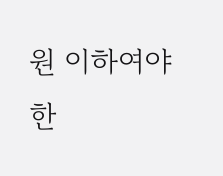원 이하여야 한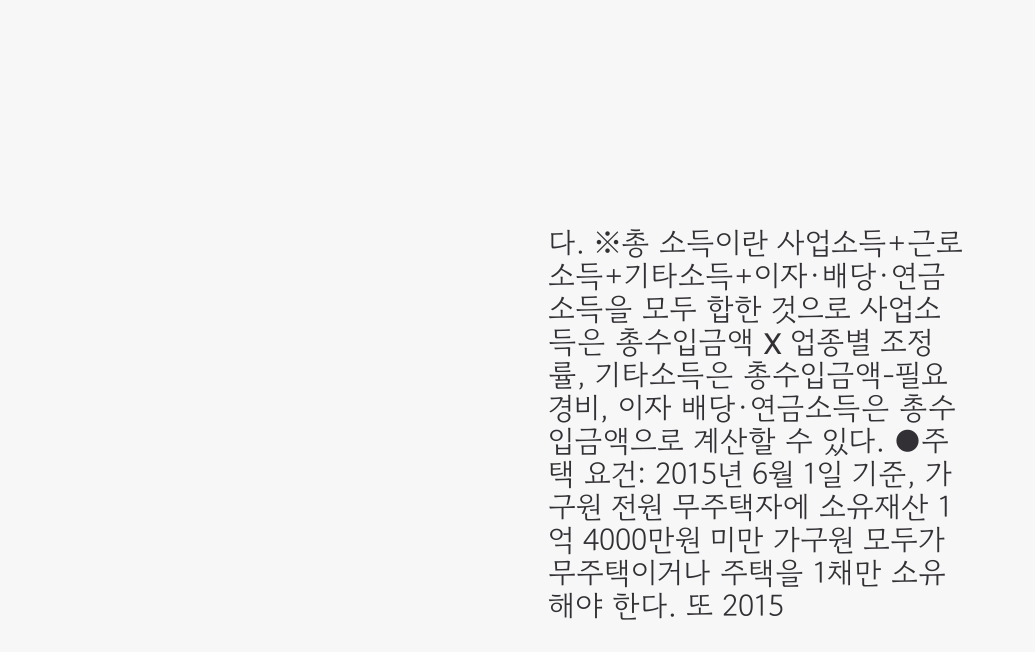다. ※총 소득이란 사업소득+근로소득+기타소득+이자·배당·연금소득을 모두 합한 것으로 사업소득은 총수입금액 X 업종별 조정률, 기타소득은 총수입금액-필요경비, 이자 배당·연금소득은 총수입금액으로 계산할 수 있다. ●주택 요건: 2015년 6월 1일 기준, 가구원 전원 무주택자에 소유재산 1억 4000만원 미만 가구원 모두가 무주택이거나 주택을 1채만 소유해야 한다. 또 2015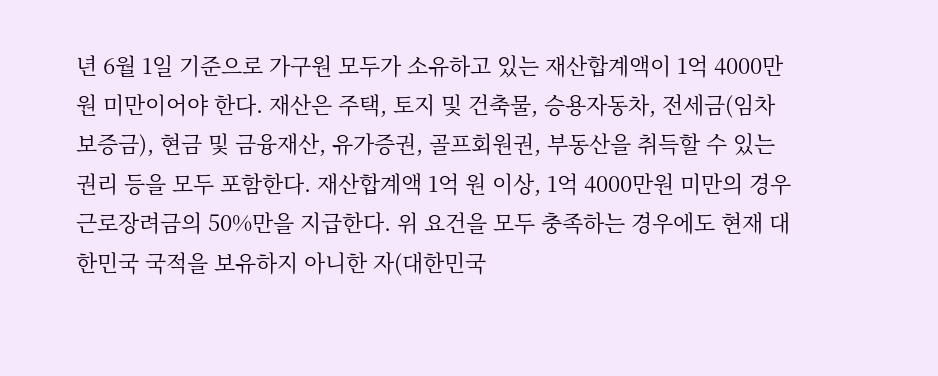년 6월 1일 기준으로 가구원 모두가 소유하고 있는 재산합계액이 1억 4000만원 미만이어야 한다. 재산은 주택, 토지 및 건축물, 승용자동차, 전세금(임차보증금), 현금 및 금융재산, 유가증권, 골프회원권, 부동산을 취득할 수 있는 권리 등을 모두 포함한다. 재산합계액 1억 원 이상, 1억 4000만원 미만의 경우 근로장려금의 50%만을 지급한다. 위 요건을 모두 충족하는 경우에도 현재 대한민국 국적을 보유하지 아니한 자(대한민국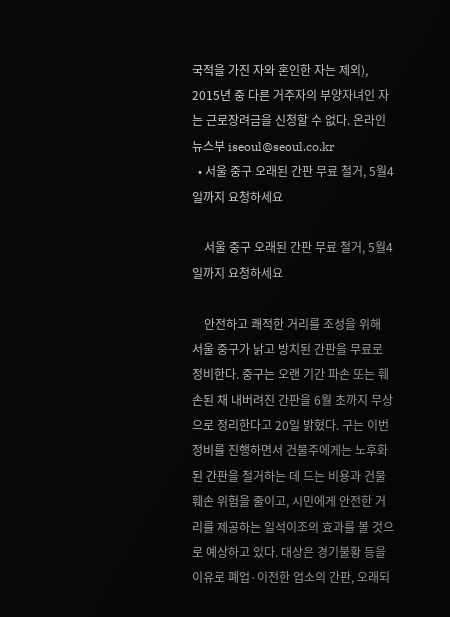국적을 가진 자와 혼인한 자는 제외), 2015년 중 다른 거주자의 부양자녀인 자는 근로장려금을 신청할 수 없다. 온라인뉴스부 iseoul@seoul.co.kr
  • 서울 중구 오래된 간판 무료 철거, 5월4일까지 요청하세요

    서울 중구 오래된 간판 무료 철거, 5월4일까지 요청하세요

    안전하고 쾌적한 거리를 조성을 위해 서울 중구가 낡고 방치된 간판을 무료로 정비한다. 중구는 오랜 기간 파손 또는 훼손된 채 내버려진 간판을 6월 초까지 무상으로 정리한다고 20일 밝혔다. 구는 이번 정비를 진행하면서 건물주에게는 노후화된 간판을 철거하는 데 드는 비용과 건물 훼손 위험을 줄이고, 시민에게 안전한 거리를 제공하는 일석이조의 효과를 볼 것으로 예상하고 있다. 대상은 경기불황 등을 이유로 폐업·이전한 업소의 간판, 오래되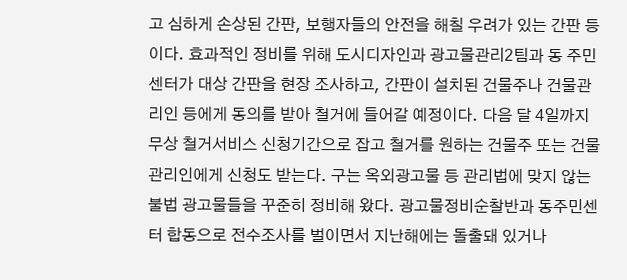고 심하게 손상된 간판, 보행자들의 안전을 해칠 우려가 있는 간판 등이다. 효과적인 정비를 위해 도시디자인과 광고물관리2팀과 동 주민센터가 대상 간판을 현장 조사하고, 간판이 설치된 건물주나 건물관리인 등에게 동의를 받아 철거에 들어갈 예정이다. 다음 달 4일까지 무상 철거서비스 신청기간으로 잡고 철거를 원하는 건물주 또는 건물관리인에게 신청도 받는다. 구는 옥외광고물 등 관리법에 맞지 않는 불법 광고물들을 꾸준히 정비해 왔다. 광고물정비순찰반과 동주민센터 합동으로 전수조사를 벌이면서 지난해에는 돌출돼 있거나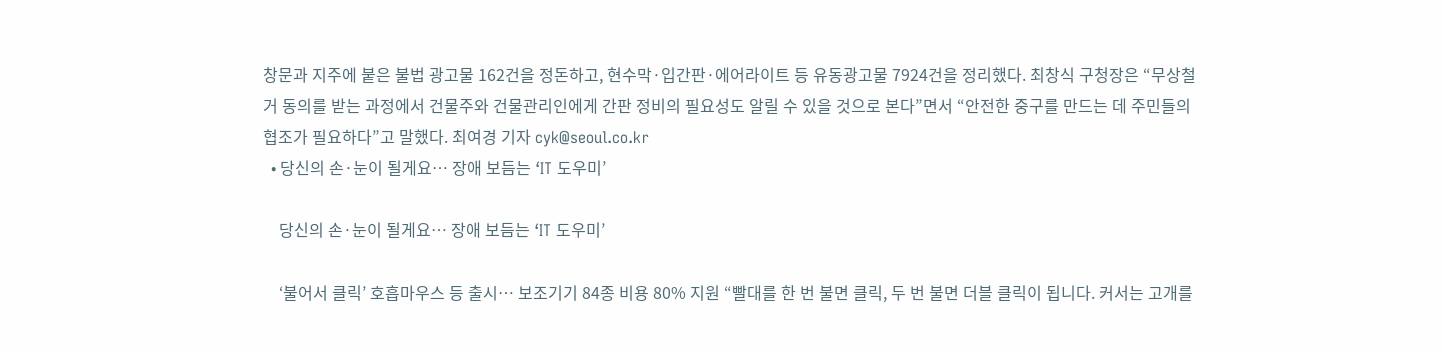창문과 지주에 붙은 불법 광고물 162건을 정돈하고, 현수막·입간판·에어라이트 등 유동광고물 7924건을 정리했다. 최창식 구청장은 “무상철거 동의를 받는 과정에서 건물주와 건물관리인에게 간판 정비의 필요성도 알릴 수 있을 것으로 본다”면서 “안전한 중구를 만드는 데 주민들의 협조가 필요하다”고 말했다. 최여경 기자 cyk@seoul.co.kr
  • 당신의 손·눈이 될게요… 장애 보듬는 ‘IT 도우미’

    당신의 손·눈이 될게요… 장애 보듬는 ‘IT 도우미’

    ‘불어서 클릭’ 호흡마우스 등 출시… 보조기기 84종 비용 80% 지원 “빨대를 한 번 불면 클릭, 두 번 불면 더블 클릭이 됩니다. 커서는 고개를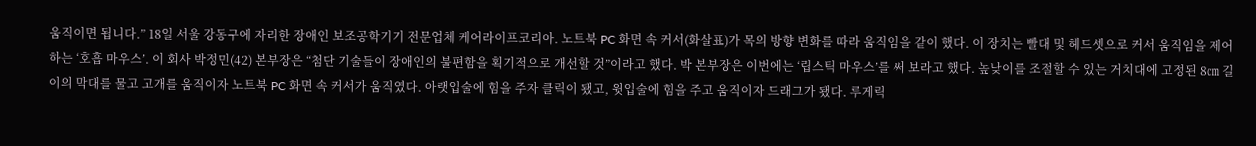움직이면 됩니다.” 18일 서울 강동구에 자리한 장애인 보조공학기기 전문업체 케어라이프코리아. 노트북 PC 화면 속 커서(화살표)가 목의 방향 변화를 따라 움직임을 같이 했다. 이 장치는 빨대 및 헤드셋으로 커서 움직임을 제어하는 ‘호흡 마우스’. 이 회사 박정민(42) 본부장은 “첨단 기술들이 장애인의 불편함을 획기적으로 개선할 것”이라고 했다. 박 본부장은 이번에는 ‘립스틱 마우스’를 써 보라고 했다. 높낮이를 조절할 수 있는 거치대에 고정된 8㎝ 길이의 막대를 물고 고개를 움직이자 노트북 PC 화면 속 커서가 움직였다. 아랫입술에 힘을 주자 클릭이 됐고, 윗입술에 힘을 주고 움직이자 드래그가 됐다. 루게릭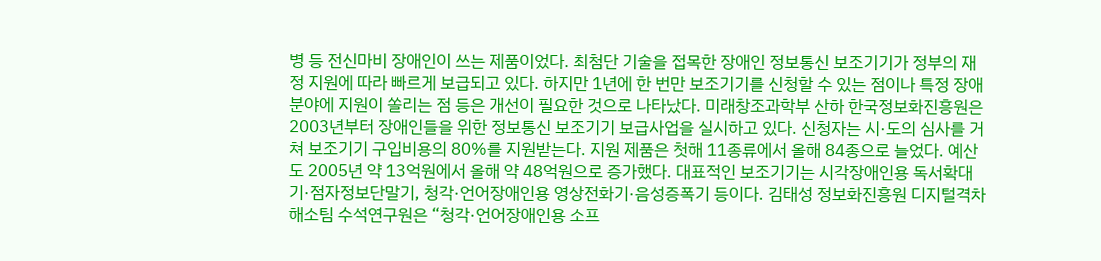병 등 전신마비 장애인이 쓰는 제품이었다. 최첨단 기술을 접목한 장애인 정보통신 보조기기가 정부의 재정 지원에 따라 빠르게 보급되고 있다. 하지만 1년에 한 번만 보조기기를 신청할 수 있는 점이나 특정 장애분야에 지원이 쏠리는 점 등은 개선이 필요한 것으로 나타났다. 미래창조과학부 산하 한국정보화진흥원은 2003년부터 장애인들을 위한 정보통신 보조기기 보급사업을 실시하고 있다. 신청자는 시·도의 심사를 거쳐 보조기기 구입비용의 80%를 지원받는다. 지원 제품은 첫해 11종류에서 올해 84종으로 늘었다. 예산도 2005년 약 13억원에서 올해 약 48억원으로 증가했다. 대표적인 보조기기는 시각장애인용 독서확대기·점자정보단말기, 청각·언어장애인용 영상전화기·음성증폭기 등이다. 김태성 정보화진흥원 디지털격차해소팀 수석연구원은 “청각·언어장애인용 소프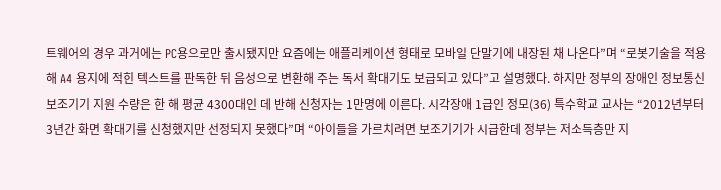트웨어의 경우 과거에는 PC용으로만 출시됐지만 요즘에는 애플리케이션 형태로 모바일 단말기에 내장된 채 나온다”며 “로봇기술을 적용해 A4 용지에 적힌 텍스트를 판독한 뒤 음성으로 변환해 주는 독서 확대기도 보급되고 있다”고 설명했다. 하지만 정부의 장애인 정보통신 보조기기 지원 수량은 한 해 평균 4300대인 데 반해 신청자는 1만명에 이른다. 시각장애 1급인 정모(36) 특수학교 교사는 “2012년부터 3년간 화면 확대기를 신청했지만 선정되지 못했다”며 “아이들을 가르치려면 보조기기가 시급한데 정부는 저소득층만 지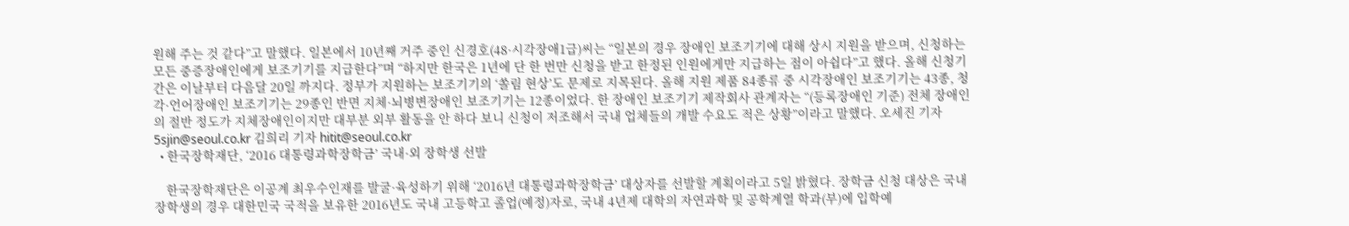원해 주는 것 같다”고 말했다. 일본에서 10년째 거주 중인 신경호(48·시각장애1급)씨는 “일본의 경우 장애인 보조기기에 대해 상시 지원을 받으며, 신청하는 모든 중증장애인에게 보조기기를 지급한다”며 “하지만 한국은 1년에 단 한 번만 신청을 받고 한정된 인원에게만 지급하는 점이 아쉽다”고 했다. 올해 신청기간은 이날부터 다음달 20일 까지다. 정부가 지원하는 보조기기의 ‘쏠림 현상’도 문제로 지목된다. 올해 지원 제품 84종류 중 시각장애인 보조기기는 43종, 청각·언어장애인 보조기기는 29종인 반면 지체·뇌병변장애인 보조기기는 12종이었다. 한 장애인 보조기기 제작회사 관계자는 “(등록장애인 기준) 전체 장애인의 절반 정도가 지체장애인이지만 대부분 외부 활동을 안 하다 보니 신청이 저조해서 국내 업체들의 개발 수요도 적은 상황”이라고 말했다. 오세진 기자 5sjin@seoul.co.kr 김희리 기자 hitit@seoul.co.kr
  • 한국장학재단, ‘2016 대통령과학장학금’ 국내·외 장학생 선발

    한국장학재단은 이공계 최우수인재를 발굴·육성하기 위해 ‘2016년 대통령과학장학금’ 대상자를 선발할 계획이라고 5일 밝혔다. 장학금 신청 대상은 국내 장학생의 경우 대한민국 국적을 보유한 2016년도 국내 고등학고 졸업(예정)자로, 국내 4년제 대학의 자연과학 및 공학계열 학과(부)에 입학예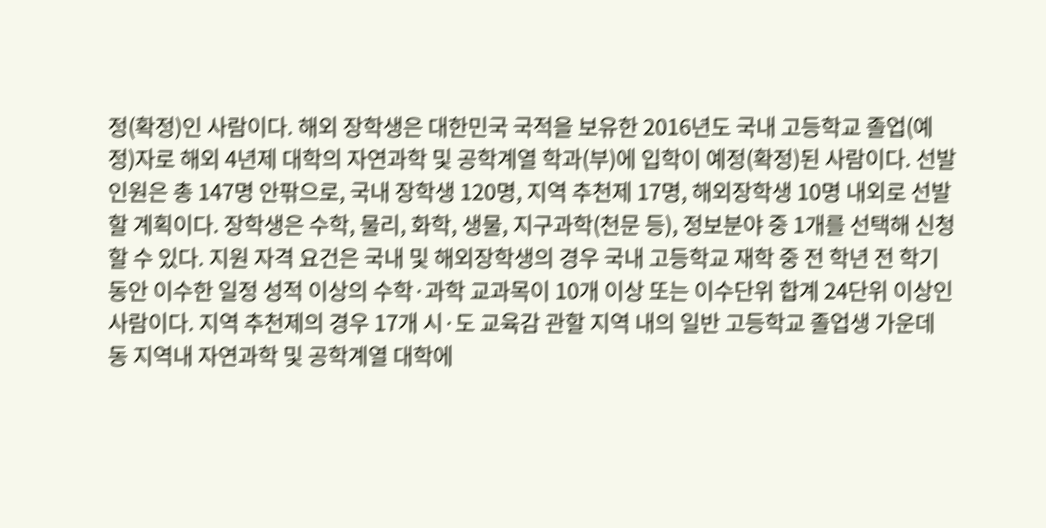정(확정)인 사람이다. 해외 장학생은 대한민국 국적을 보유한 2016년도 국내 고등학교 졸업(예정)자로 해외 4년제 대학의 자연과학 및 공학계열 학과(부)에 입학이 예정(확정)된 사람이다. 선발 인원은 총 147명 안팎으로, 국내 장학생 120명, 지역 추천제 17명, 해외장학생 10명 내외로 선발할 계획이다. 장학생은 수학, 물리, 화학, 생물, 지구과학(천문 등), 정보분야 중 1개를 선택해 신청할 수 있다. 지원 자격 요건은 국내 및 해외장학생의 경우 국내 고등학교 재학 중 전 학년 전 학기 동안 이수한 일정 성적 이상의 수학·과학 교과목이 10개 이상 또는 이수단위 합계 24단위 이상인 사람이다. 지역 추천제의 경우 17개 시·도 교육감 관할 지역 내의 일반 고등학교 졸업생 가운데 동 지역내 자연과학 및 공학계열 대학에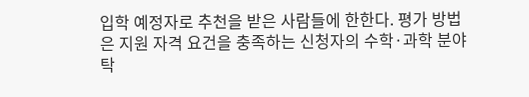입학 예정자로 추천을 받은 사람들에 한한다. 평가 방법은 지원 자격 요건을 충족하는 신청자의 수학·과학 분야 탁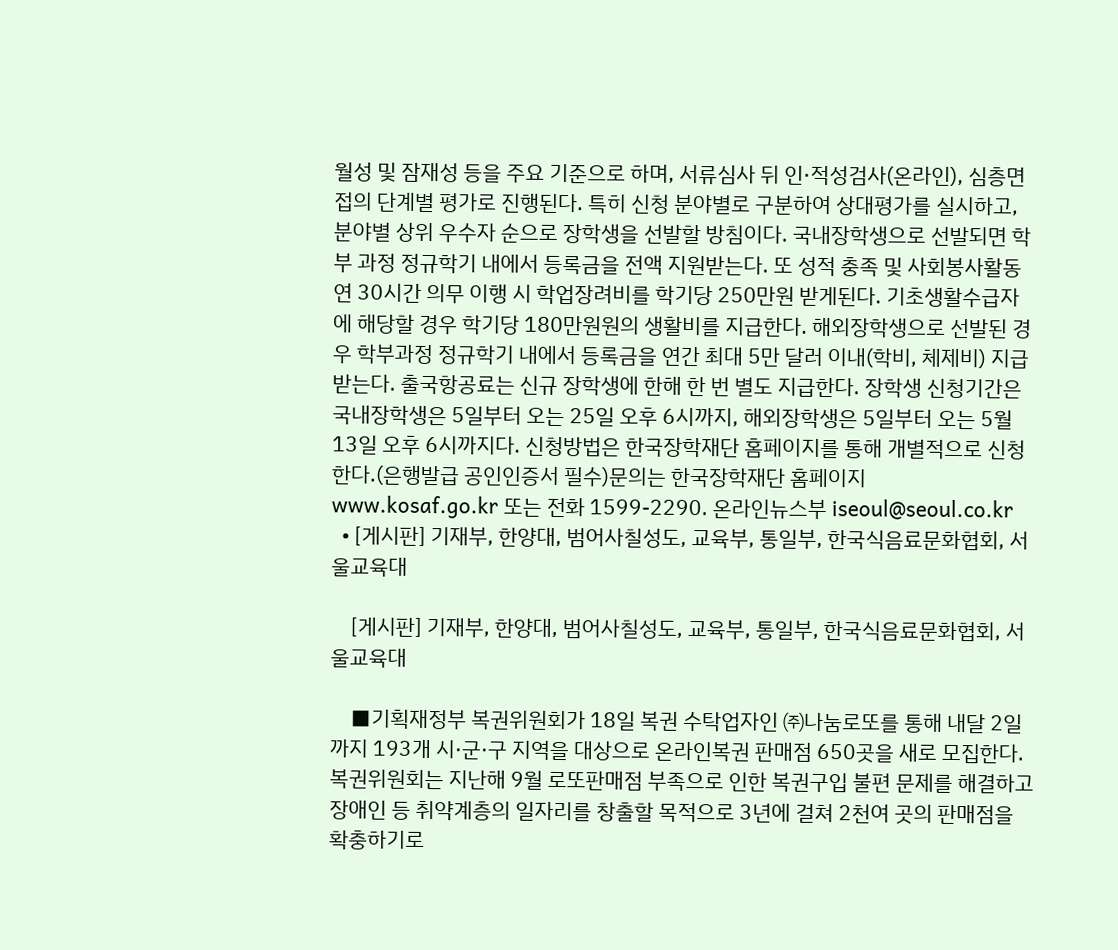월성 및 잠재성 등을 주요 기준으로 하며, 서류심사 뒤 인·적성검사(온라인), 심층면접의 단계별 평가로 진행된다. 특히 신청 분야별로 구분하여 상대평가를 실시하고, 분야별 상위 우수자 순으로 장학생을 선발할 방침이다. 국내장학생으로 선발되면 학부 과정 정규학기 내에서 등록금을 전액 지원받는다. 또 성적 충족 및 사회봉사활동 연 30시간 의무 이행 시 학업장려비를 학기당 250만원 받게된다. 기초생활수급자에 해당할 경우 학기당 180만원원의 생활비를 지급한다. 해외장학생으로 선발된 경우 학부과정 정규학기 내에서 등록금을 연간 최대 5만 달러 이내(학비, 체제비) 지급받는다. 출국항공료는 신규 장학생에 한해 한 번 별도 지급한다. 장학생 신청기간은 국내장학생은 5일부터 오는 25일 오후 6시까지, 해외장학생은 5일부터 오는 5월 13일 오후 6시까지다. 신청방법은 한국장학재단 홈페이지를 통해 개별적으로 신청한다.(은행발급 공인인증서 필수)문의는 한국장학재단 홈페이지 www.kosaf.go.kr 또는 전화 1599-2290. 온라인뉴스부 iseoul@seoul.co.kr
  • [게시판] 기재부, 한양대, 범어사칠성도, 교육부, 통일부, 한국식음료문화협회, 서울교육대

    [게시판] 기재부, 한양대, 범어사칠성도, 교육부, 통일부, 한국식음료문화협회, 서울교육대

    ■기획재정부 복권위원회가 18일 복권 수탁업자인 ㈜나눔로또를 통해 내달 2일까지 193개 시·군·구 지역을 대상으로 온라인복권 판매점 650곳을 새로 모집한다. 복권위원회는 지난해 9월 로또판매점 부족으로 인한 복권구입 불편 문제를 해결하고 장애인 등 취약계층의 일자리를 창출할 목적으로 3년에 걸쳐 2천여 곳의 판매점을 확충하기로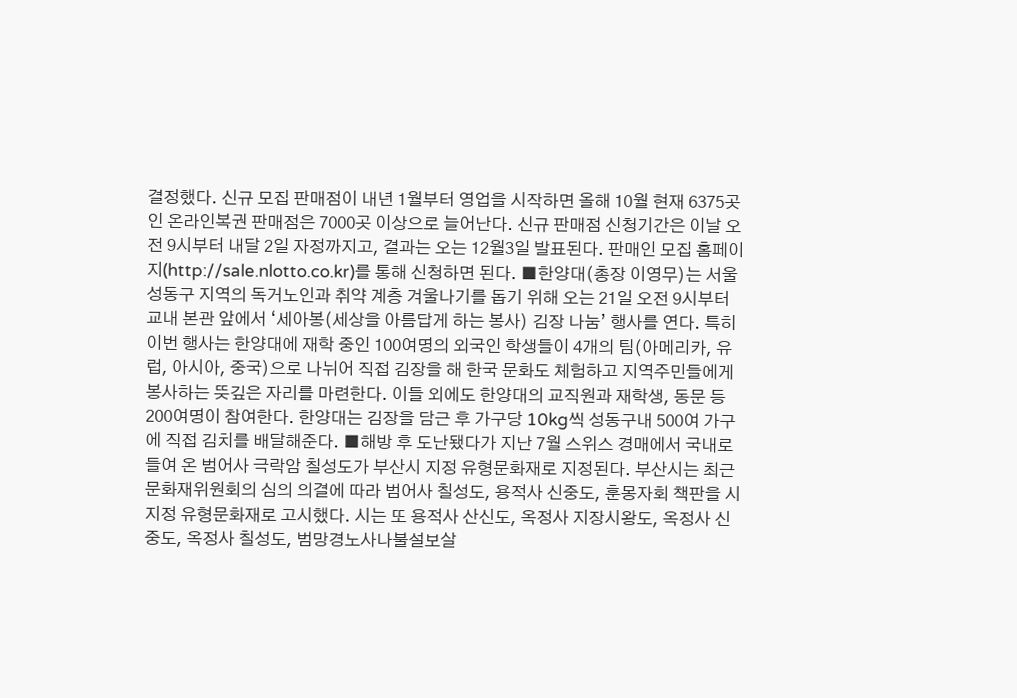결정했다. 신규 모집 판매점이 내년 1월부터 영업을 시작하면 올해 10월 현재 6375곳인 온라인복권 판매점은 7000곳 이상으로 늘어난다. 신규 판매점 신청기간은 이날 오전 9시부터 내달 2일 자정까지고, 결과는 오는 12월3일 발표된다. 판매인 모집 홈페이지(http://sale.nlotto.co.kr)를 통해 신청하면 된다. ■한양대(총장 이영무)는 서울 성동구 지역의 독거노인과 취약 계층 겨울나기를 돕기 위해 오는 21일 오전 9시부터 교내 본관 앞에서 ‘세아봉(세상을 아름답게 하는 봉사) 김장 나눔’ 행사를 연다. 특히 이번 행사는 한양대에 재학 중인 100여명의 외국인 학생들이 4개의 팀(아메리카, 유럽, 아시아, 중국)으로 나뉘어 직접 김장을 해 한국 문화도 체험하고 지역주민들에게 봉사하는 뜻깊은 자리를 마련한다. 이들 외에도 한양대의 교직원과 재학생, 동문 등 200여명이 참여한다. 한양대는 김장을 담근 후 가구당 10kg씩 성동구내 500여 가구에 직접 김치를 배달해준다. ■해방 후 도난됐다가 지난 7월 스위스 경매에서 국내로 들여 온 범어사 극락암 칠성도가 부산시 지정 유형문화재로 지정된다. 부산시는 최근 문화재위원회의 심의 의결에 따라 범어사 칠성도, 용적사 신중도, 훈몽자회 책판을 시 지정 유형문화재로 고시했다. 시는 또 용적사 산신도, 옥정사 지장시왕도, 옥정사 신중도, 옥정사 칠성도, 범망경노사나불설보살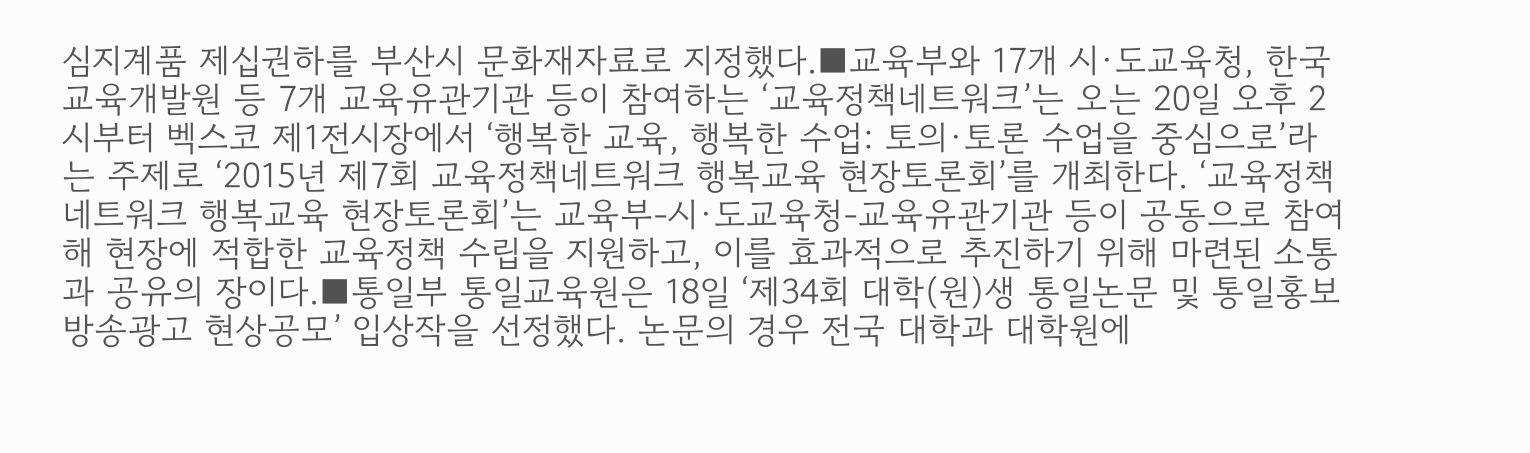심지계품 제십권하를 부산시 문화재자료로 지정했다.■교육부와 17개 시·도교육청, 한국교육개발원 등 7개 교육유관기관 등이 참여하는 ‘교육정책네트워크’는 오는 20일 오후 2시부터 벡스코 제1전시장에서 ‘행복한 교육, 행복한 수업: 토의·토론 수업을 중심으로’라는 주제로 ‘2015년 제7회 교육정책네트워크 행복교육 현장토론회’를 개최한다. ‘교육정책네트워크 행복교육 현장토론회’는 교육부-시·도교육청-교육유관기관 등이 공동으로 참여해 현장에 적합한 교육정책 수립을 지원하고, 이를 효과적으로 추진하기 위해 마련된 소통과 공유의 장이다.■통일부 통일교육원은 18일 ‘제34회 대학(원)생 통일논문 및 통일홍보 방송광고 현상공모’ 입상작을 선정했다. 논문의 경우 전국 대학과 대학원에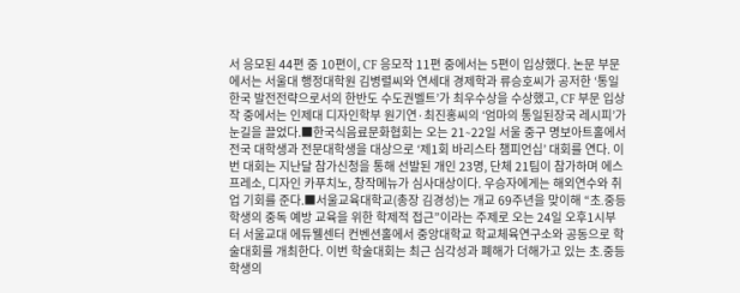서 응모된 44편 중 10편이, CF 응모작 11편 중에서는 5편이 입상했다. 논문 부문에서는 서울대 행정대학원 김병렬씨와 연세대 경제학과 류승호씨가 공저한 ‘통일한국 발전전략으로서의 한반도 수도권벨트’가 최우수상을 수상했고, CF 부문 입상작 중에서는 인제대 디자인학부 원기연·최진홍씨의 ‘엄마의 통일된장국 레시피’가 눈길을 끌었다.■한국식음료문화협회는 오는 21∼22일 서울 중구 명보아트홀에서 전국 대학생과 전문대학생을 대상으로 ‘제1회 바리스타 챔피언십’ 대회를 연다. 이번 대회는 지난달 참가신청을 통해 선발된 개인 23명, 단체 21팀이 참가하며 에스프레소, 디자인 카푸치노, 창작메뉴가 심사대상이다. 우승자에게는 해외연수와 취업 기회를 준다.■서울교육대학교(총장 김경성)는 개교 69주년을 맞이해 “초․중등학생의 중독 예방 교육을 위한 학제적 접근”이라는 주제로 오는 24일 오후1시부터 서울교대 에듀웰센터 컨벤션홀에서 중앙대학교 학교체육연구소와 공동으로 학술대회를 개최한다. 이번 학술대회는 최근 심각성과 폐해가 더해가고 있는 초․중등학생의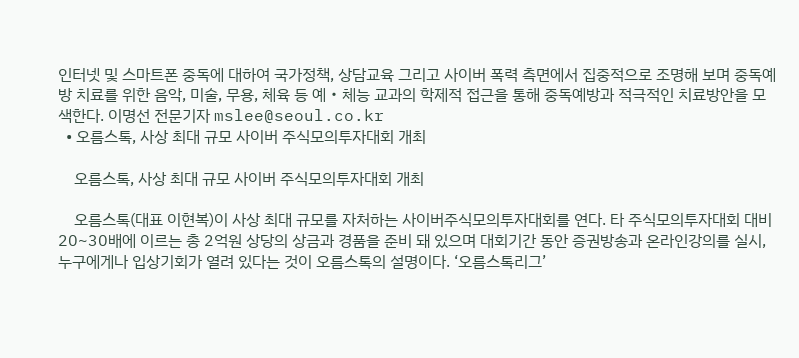인터넷 및 스마트폰 중독에 대하여 국가정책, 상담교육 그리고 사이버 폭력 측면에서 집중적으로 조명해 보며 중독예방 치료를 위한 음악, 미술, 무용, 체육 등 예‧체능 교과의 학제적 접근을 통해 중독예방과 적극적인 치료방안을 모색한다. 이명선 전문기자 mslee@seoul.co.kr
  • 오름스톡, 사상 최대 규모 사이버 주식모의투자대회 개최

    오름스톡, 사상 최대 규모 사이버 주식모의투자대회 개최

    오름스톡(대표 이현복)이 사상 최대 규모를 자처하는 사이버주식모의투자대회를 연다. 타 주식모의투자대회 대비 20~30배에 이르는 총 2억원 상당의 상금과 경품을 준비 돼 있으며 대회기간 동안 증권방송과 온라인강의를 실시, 누구에게나 입상기회가 열려 있다는 것이 오름스톡의 설명이다. ‘오름스톡리그’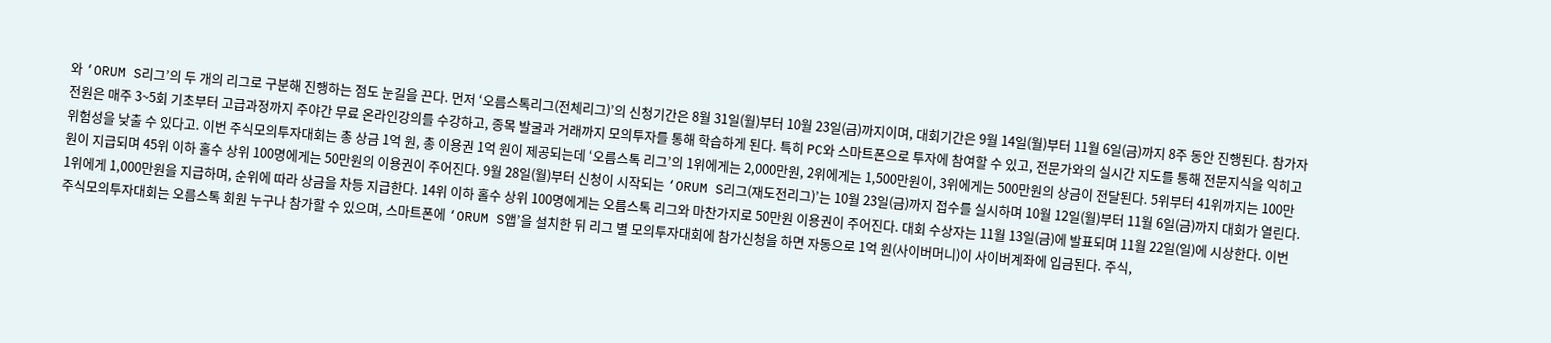와 ‘ORUM S리그’의 두 개의 리그로 구분해 진행하는 점도 눈길을 끈다. 먼저 ‘오름스톡리그(전체리그)’의 신청기간은 8월 31일(월)부터 10월 23일(금)까지이며, 대회기간은 9월 14일(월)부터 11월 6일(금)까지 8주 동안 진행된다. 참가자 전원은 매주 3~5회 기초부터 고급과정까지 주야간 무료 온라인강의를 수강하고, 종목 발굴과 거래까지 모의투자를 통해 학습하게 된다. 특히 PC와 스마트폰으로 투자에 참여할 수 있고, 전문가와의 실시간 지도를 통해 전문지식을 익히고 위험성을 낮출 수 있다고. 이번 주식모의투자대회는 총 상금 1억 원, 총 이용권 1억 원이 제공되는데 ‘오름스톡 리그’의 1위에게는 2,000만원, 2위에게는 1,500만원이, 3위에게는 500만원의 상금이 전달된다. 5위부터 41위까지는 100만원이 지급되며 45위 이하 홀수 상위 100명에게는 50만원의 이용권이 주어진다. 9월 28일(월)부터 신청이 시작되는 ‘ORUM S리그(재도전리그)’는 10월 23일(금)까지 접수를 실시하며 10월 12일(월)부터 11월 6일(금)까지 대회가 열린다. 1위에게 1,000만원을 지급하며, 순위에 따라 상금을 차등 지급한다. 14위 이하 홀수 상위 100명에게는 오름스톡 리그와 마찬가지로 50만원 이용권이 주어진다. 대회 수상자는 11월 13일(금)에 발표되며 11월 22일(일)에 시상한다. 이번 주식모의투자대회는 오름스톡 회원 누구나 참가할 수 있으며, 스마트폰에 ‘ORUM S앱’을 설치한 뒤 리그 별 모의투자대회에 참가신청을 하면 자동으로 1억 원(사이버머니)이 사이버계좌에 입금된다. 주식,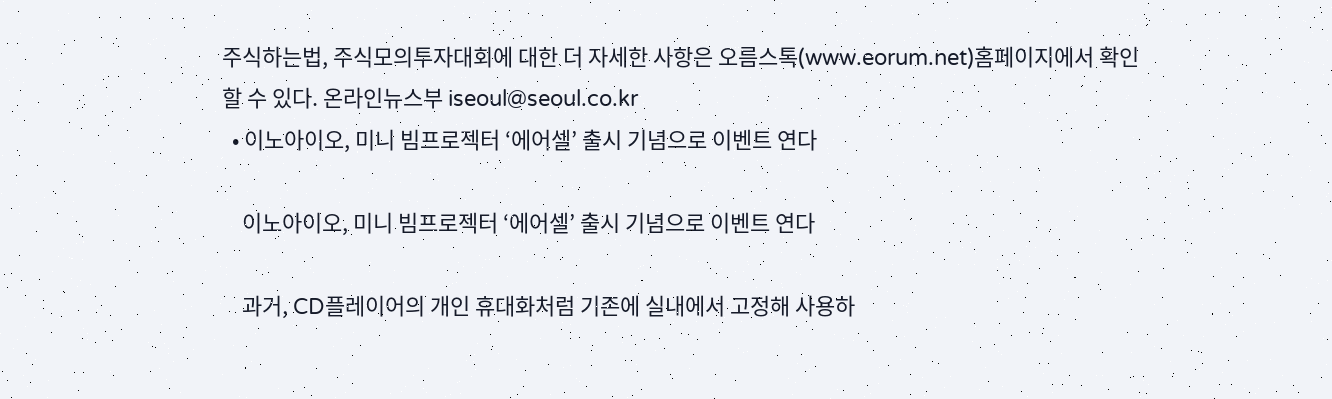주식하는법, 주식모의투자대회에 대한 더 자세한 사항은 오름스톡(www.eorum.net)홈페이지에서 확인할 수 있다. 온라인뉴스부 iseoul@seoul.co.kr
  • 이노아이오, 미니 빔프로젝터 ‘에어셀’ 출시 기념으로 이벤트 연다

    이노아이오, 미니 빔프로젝터 ‘에어셀’ 출시 기념으로 이벤트 연다

    과거, CD플레이어의 개인 휴대화처럼 기존에 실내에서 고정해 사용하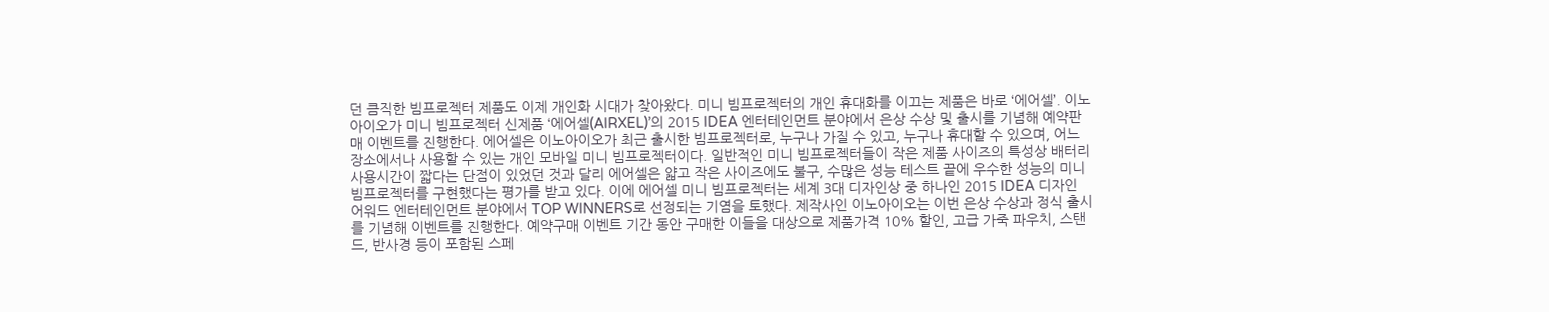던 큼직한 빔프로젝터 제품도 이제 개인화 시대가 찾아왔다. 미니 빔프로젝터의 개인 휴대화를 이끄는 제품은 바로 ‘에어셀’. 이노아이오가 미니 빔프로젝터 신제품 ‘에어셀(AIRXEL)’의 2015 IDEA 엔터테인먼트 분야에서 은상 수상 및 출시를 기념해 예약판매 이벤트를 진행한다. 에어셀은 이노아이오가 최근 출시한 빔프로젝터로, 누구나 가질 수 있고, 누구나 휴대할 수 있으며, 어느 장소에서나 사용할 수 있는 개인 모바일 미니 빔프로젝터이다. 일반적인 미니 빔프로젝터들이 작은 제품 사이즈의 특성상 배터리 사용시간이 짧다는 단점이 있었던 것과 달리 에어셀은 얇고 작은 사이즈에도 불구, 수많은 성능 테스트 끝에 우수한 성능의 미니 빔프로젝터를 구현했다는 평가를 받고 있다. 이에 에어셀 미니 빔프로젝터는 세계 3대 디자인상 중 하나인 2015 IDEA 디자인 어워드 엔터테인먼트 분야에서 TOP WINNERS로 선정되는 기염을 토했다. 제작사인 이노아이오는 이번 은상 수상과 정식 출시를 기념해 이벤트를 진행한다. 예약구매 이벤트 기간 동안 구매한 이들을 대상으로 제품가격 10% 할인, 고급 가죽 파우치, 스탠드, 반사경 등이 포함된 스페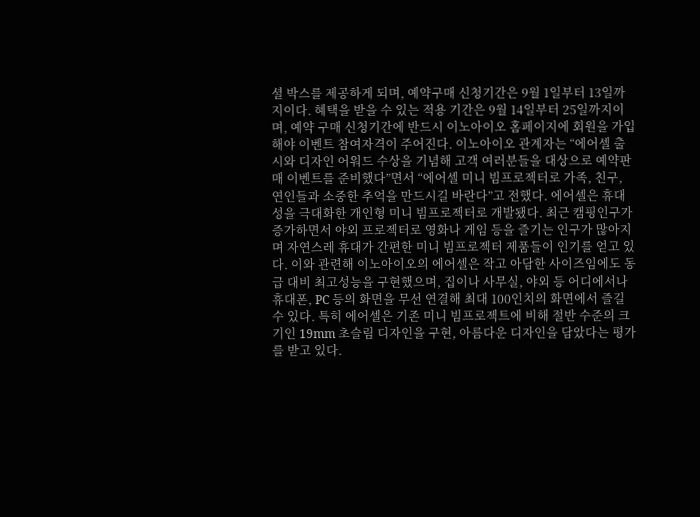셜 박스를 제공하게 되며, 예약구매 신청기간은 9월 1일부터 13일까지이다. 혜택을 받을 수 있는 적용 기간은 9월 14일부터 25일까지이며, 예약 구매 신청기간에 반드시 이노아이오 홈페이지에 회원을 가입해야 이벤트 참여자격이 주어진다. 이노아이오 관계자는 “에어셀 출시와 디자인 어워드 수상을 기념해 고객 여러분들을 대상으로 예약판매 이벤트를 준비했다”면서 “에어셀 미니 빔프로젝터로 가족, 친구, 연인들과 소중한 추억을 만드시길 바란다”고 전했다. 에어셀은 휴대성을 극대화한 개인형 미니 빔프로젝터로 개발됐다. 최근 캠핑인구가 증가하면서 야외 프로젝터로 영화나 게임 등을 즐기는 인구가 많아지며 자연스레 휴대가 간편한 미니 빔프로젝터 제품들이 인기를 얻고 있다. 이와 관련해 이노아이오의 에어셀은 작고 아담한 사이즈임에도 동급 대비 최고성능을 구현했으며, 집이나 사무실, 야외 등 어디에서나 휴대폰, PC 등의 화면을 무선 연결해 최대 100인치의 화면에서 즐길 수 있다. 특히 에어셀은 기존 미니 빔프로젝트에 비해 절반 수준의 크기인 19mm 초슬림 디자인을 구현, 아름다운 디자인을 담았다는 평가를 받고 있다.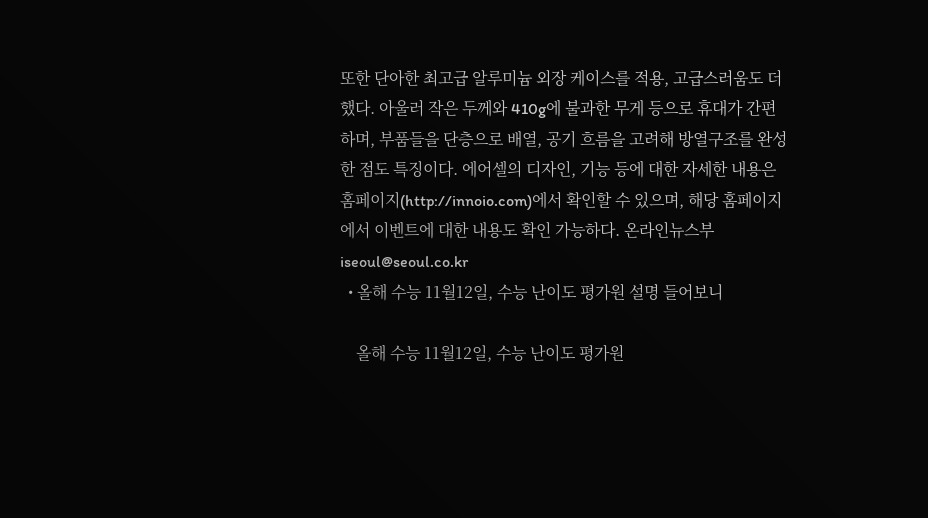또한 단아한 최고급 알루미늄 외장 케이스를 적용, 고급스러움도 더했다. 아울러 작은 두께와 410g에 불과한 무게 등으로 휴대가 간편하며, 부품들을 단층으로 배열, 공기 흐름을 고려해 방열구조를 완성한 점도 특징이다. 에어셀의 디자인, 기능 등에 대한 자세한 내용은 홈페이지(http://innoio.com)에서 확인할 수 있으며, 해당 홈페이지에서 이벤트에 대한 내용도 확인 가능하다. 온라인뉴스부 iseoul@seoul.co.kr
  • 올해 수능 11월12일, 수능 난이도 평가원 설명 들어보니

    올해 수능 11월12일, 수능 난이도 평가원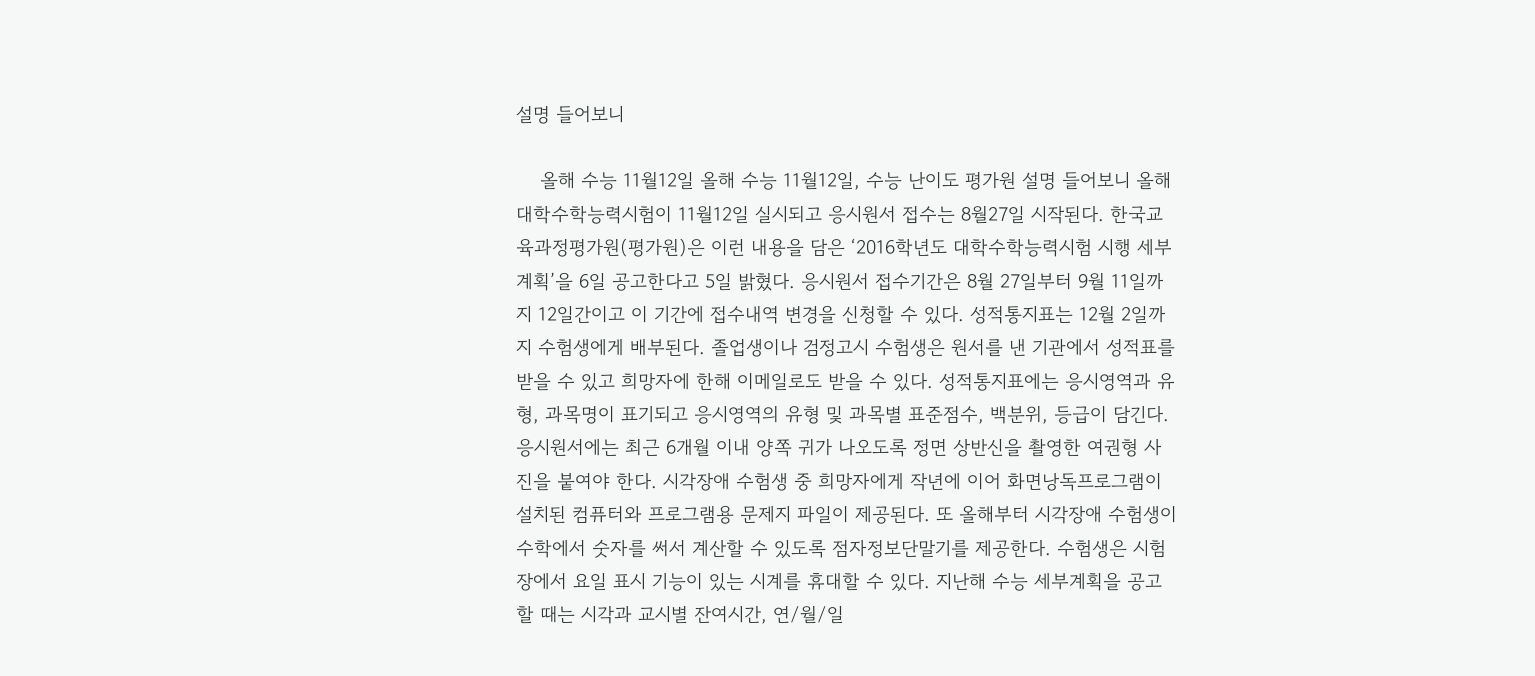설명 들어보니

    올해 수능 11월12일 올해 수능 11월12일, 수능 난이도 평가원 설명 들어보니 올해 대학수학능력시험이 11월12일 실시되고 응시원서 접수는 8월27일 시작된다. 한국교육과정평가원(평가원)은 이런 내용을 담은 ‘2016학년도 대학수학능력시험 시행 세부계획’을 6일 공고한다고 5일 밝혔다. 응시원서 접수기간은 8월 27일부터 9월 11일까지 12일간이고 이 기간에 접수내역 변경을 신청할 수 있다. 성적통지표는 12월 2일까지 수험생에게 배부된다. 졸업생이나 검정고시 수험생은 원서를 낸 기관에서 성적표를 받을 수 있고 희망자에 한해 이메일로도 받을 수 있다. 성적통지표에는 응시영역과 유형, 과목명이 표기되고 응시영역의 유형 및 과목별 표준점수, 백분위, 등급이 담긴다. 응시원서에는 최근 6개월 이내 양쪽 귀가 나오도록 정면 상반신을 촬영한 여권형 사진을 붙여야 한다. 시각장애 수험생 중 희망자에게 작년에 이어 화면낭독프로그램이 설치된 컴퓨터와 프로그램용 문제지 파일이 제공된다. 또 올해부터 시각장애 수험생이 수학에서 숫자를 써서 계산할 수 있도록 점자정보단말기를 제공한다. 수험생은 시험장에서 요일 표시 기능이 있는 시계를 휴대할 수 있다. 지난해 수능 세부계획을 공고할 때는 시각과 교시별 잔여시간, 연/월/일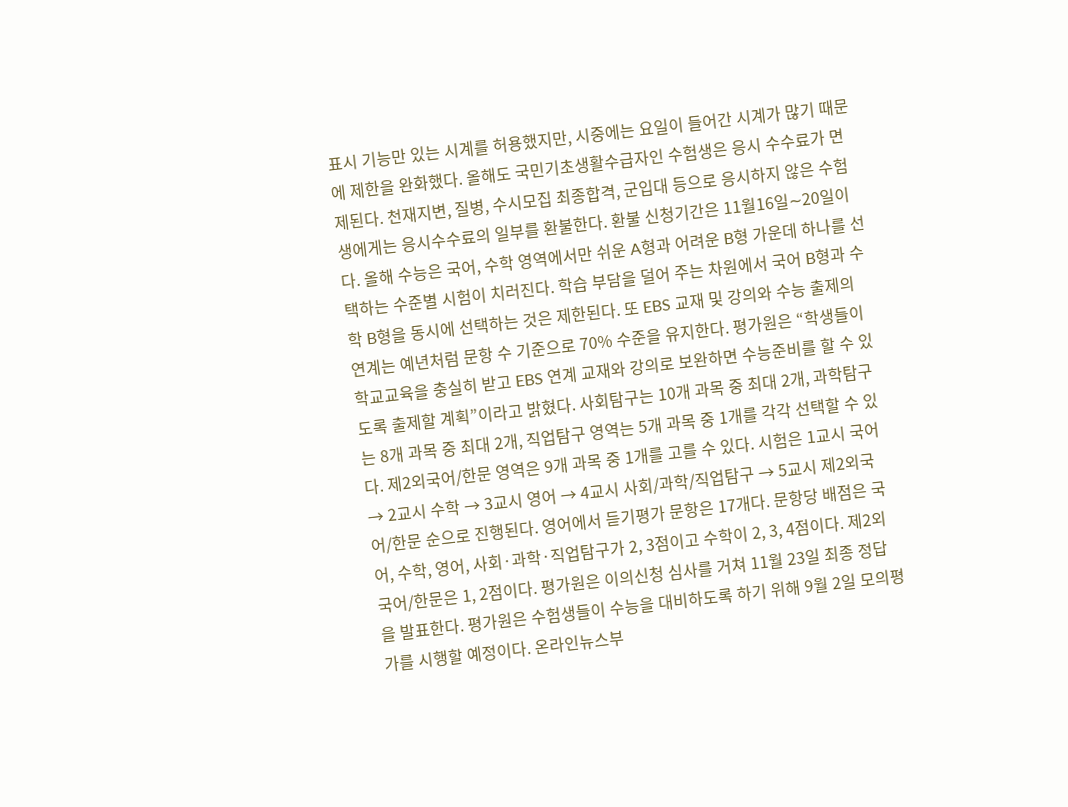표시 기능만 있는 시계를 허용했지만, 시중에는 요일이 들어간 시계가 많기 때문에 제한을 완화했다. 올해도 국민기초생활수급자인 수험생은 응시 수수료가 면제된다. 천재지변, 질병, 수시모집 최종합격, 군입대 등으로 응시하지 않은 수험생에게는 응시수수료의 일부를 환불한다. 환불 신청기간은 11월16일∼20일이다. 올해 수능은 국어, 수학 영역에서만 쉬운 A형과 어려운 B형 가운데 하나를 선택하는 수준별 시험이 치러진다. 학습 부담을 덜어 주는 차원에서 국어 B형과 수학 B형을 동시에 선택하는 것은 제한된다. 또 EBS 교재 및 강의와 수능 출제의 연계는 예년처럼 문항 수 기준으로 70% 수준을 유지한다. 평가원은 “학생들이 학교교육을 충실히 받고 EBS 연계 교재와 강의로 보완하면 수능준비를 할 수 있도록 출제할 계획”이라고 밝혔다. 사회탐구는 10개 과목 중 최대 2개, 과학탐구는 8개 과목 중 최대 2개, 직업탐구 영역는 5개 과목 중 1개를 각각 선택할 수 있다. 제2외국어/한문 영역은 9개 과목 중 1개를 고를 수 있다. 시험은 1교시 국어 → 2교시 수학 → 3교시 영어 → 4교시 사회/과학/직업탐구 → 5교시 제2외국어/한문 순으로 진행된다. 영어에서 듣기평가 문항은 17개다. 문항당 배점은 국어, 수학, 영어, 사회·과학·직업탐구가 2, 3점이고 수학이 2, 3, 4점이다. 제2외국어/한문은 1, 2점이다. 평가원은 이의신청 심사를 거쳐 11월 23일 최종 정답을 발표한다. 평가원은 수험생들이 수능을 대비하도록 하기 위해 9월 2일 모의평가를 시행할 예정이다. 온라인뉴스부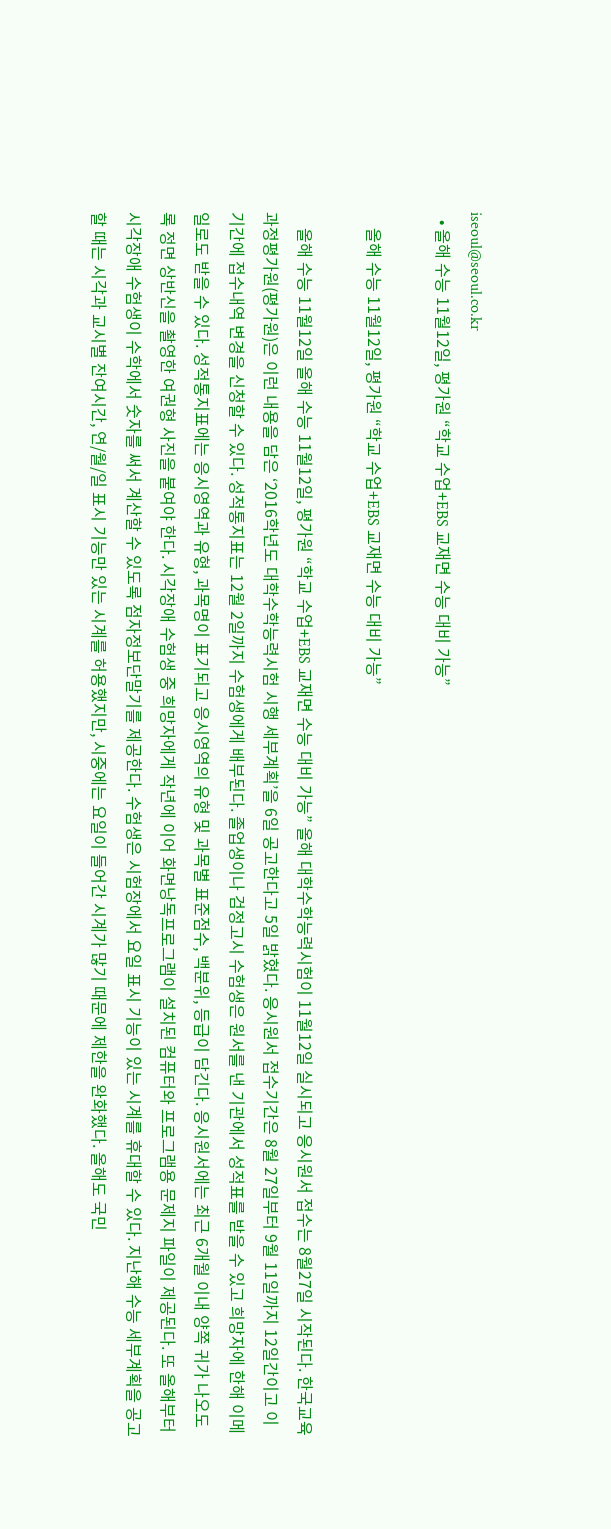iseoul@seoul.co.kr
  • 올해 수능 11월12일, 평가원 “학교 수업+EBS 교재면 수능 대비 가능”

    올해 수능 11월12일, 평가원 “학교 수업+EBS 교재면 수능 대비 가능”

    올해 수능 11월12일 올해 수능 11월12일, 평가원 “학교 수업+EBS 교재면 수능 대비 가능” 올해 대학수학능력시험이 11월12일 실시되고 응시원서 접수는 8월27일 시작된다. 한국교육과정평가원(평가원)은 이런 내용을 담은 ‘2016학년도 대학수학능력시험 시행 세부계획’을 6일 공고한다고 5일 밝혔다. 응시원서 접수기간은 8월 27일부터 9월 11일까지 12일간이고 이 기간에 접수내역 변경을 신청할 수 있다. 성적통지표는 12월 2일까지 수험생에게 배부된다. 졸업생이나 검정고시 수험생은 원서를 낸 기관에서 성적표를 받을 수 있고 희망자에 한해 이메일로도 받을 수 있다. 성적통지표에는 응시영역과 유형, 과목명이 표기되고 응시영역의 유형 및 과목별 표준점수, 백분위, 등급이 담긴다. 응시원서에는 최근 6개월 이내 양쪽 귀가 나오도록 정면 상반신을 촬영한 여권형 사진을 붙여야 한다. 시각장애 수험생 중 희망자에게 작년에 이어 화면낭독프로그램이 설치된 컴퓨터와 프로그램용 문제지 파일이 제공된다. 또 올해부터 시각장애 수험생이 수학에서 숫자를 써서 계산할 수 있도록 점자정보단말기를 제공한다. 수험생은 시험장에서 요일 표시 기능이 있는 시계를 휴대할 수 있다. 지난해 수능 세부계획을 공고할 때는 시각과 교시별 잔여시간, 연/월/일 표시 기능만 있는 시계를 허용했지만, 시중에는 요일이 들어간 시계가 많기 때문에 제한을 완화했다. 올해도 국민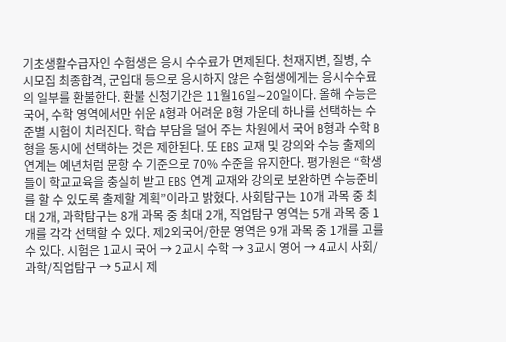기초생활수급자인 수험생은 응시 수수료가 면제된다. 천재지변, 질병, 수시모집 최종합격, 군입대 등으로 응시하지 않은 수험생에게는 응시수수료의 일부를 환불한다. 환불 신청기간은 11월16일∼20일이다. 올해 수능은 국어, 수학 영역에서만 쉬운 A형과 어려운 B형 가운데 하나를 선택하는 수준별 시험이 치러진다. 학습 부담을 덜어 주는 차원에서 국어 B형과 수학 B형을 동시에 선택하는 것은 제한된다. 또 EBS 교재 및 강의와 수능 출제의 연계는 예년처럼 문항 수 기준으로 70% 수준을 유지한다. 평가원은 “학생들이 학교교육을 충실히 받고 EBS 연계 교재와 강의로 보완하면 수능준비를 할 수 있도록 출제할 계획”이라고 밝혔다. 사회탐구는 10개 과목 중 최대 2개, 과학탐구는 8개 과목 중 최대 2개, 직업탐구 영역는 5개 과목 중 1개를 각각 선택할 수 있다. 제2외국어/한문 영역은 9개 과목 중 1개를 고를 수 있다. 시험은 1교시 국어 → 2교시 수학 → 3교시 영어 → 4교시 사회/과학/직업탐구 → 5교시 제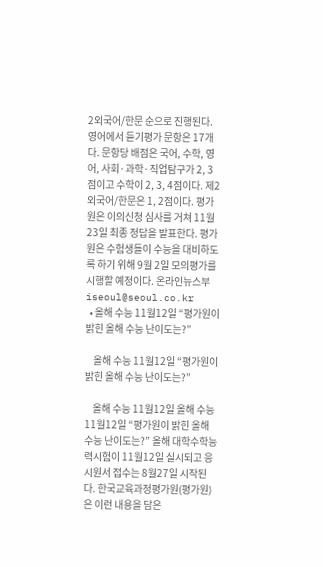2외국어/한문 순으로 진행된다. 영어에서 듣기평가 문항은 17개다. 문항당 배점은 국어, 수학, 영어, 사회·과학·직업탐구가 2, 3점이고 수학이 2, 3, 4점이다. 제2외국어/한문은 1, 2점이다. 평가원은 이의신청 심사를 거쳐 11월 23일 최종 정답을 발표한다. 평가원은 수험생들이 수능을 대비하도록 하기 위해 9월 2일 모의평가를 시행할 예정이다. 온라인뉴스부 iseoul@seoul.co.kr
  • 올해 수능 11월12일 “평가원이 밝힌 올해 수능 난이도는?”

    올해 수능 11월12일 “평가원이 밝힌 올해 수능 난이도는?”

    올해 수능 11월12일 올해 수능 11월12일 “평가원이 밝힌 올해 수능 난이도는?” 올해 대학수학능력시험이 11월12일 실시되고 응시원서 접수는 8월27일 시작된다. 한국교육과정평가원(평가원)은 이런 내용을 담은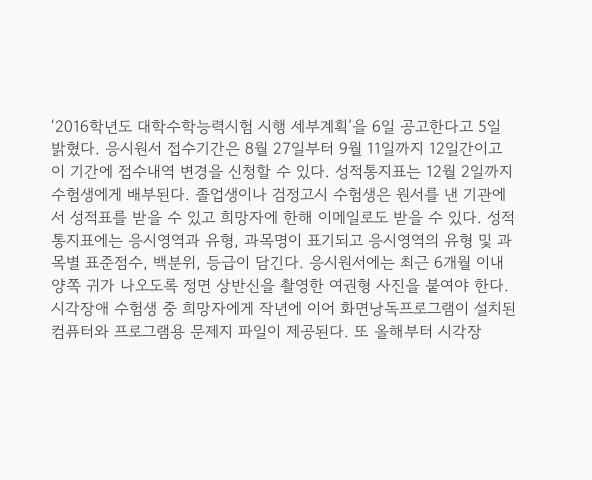‘2016학년도 대학수학능력시험 시행 세부계획’을 6일 공고한다고 5일 밝혔다. 응시원서 접수기간은 8월 27일부터 9월 11일까지 12일간이고 이 기간에 접수내역 변경을 신청할 수 있다. 성적통지표는 12월 2일까지 수험생에게 배부된다. 졸업생이나 검정고시 수험생은 원서를 낸 기관에서 성적표를 받을 수 있고 희망자에 한해 이메일로도 받을 수 있다. 성적통지표에는 응시영역과 유형, 과목명이 표기되고 응시영역의 유형 및 과목별 표준점수, 백분위, 등급이 담긴다. 응시원서에는 최근 6개월 이내 양쪽 귀가 나오도록 정면 상반신을 촬영한 여권형 사진을 붙여야 한다. 시각장애 수험생 중 희망자에게 작년에 이어 화면낭독프로그램이 설치된 컴퓨터와 프로그램용 문제지 파일이 제공된다. 또 올해부터 시각장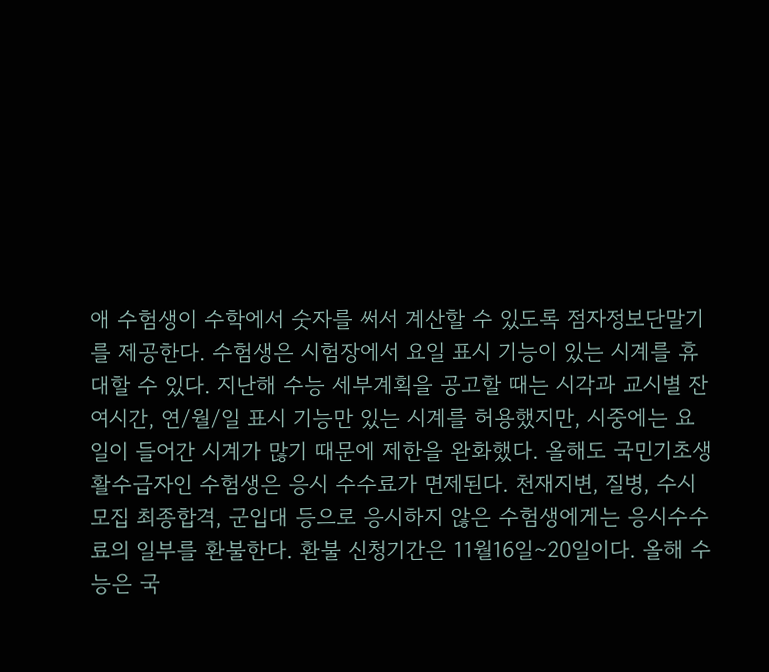애 수험생이 수학에서 숫자를 써서 계산할 수 있도록 점자정보단말기를 제공한다. 수험생은 시험장에서 요일 표시 기능이 있는 시계를 휴대할 수 있다. 지난해 수능 세부계획을 공고할 때는 시각과 교시별 잔여시간, 연/월/일 표시 기능만 있는 시계를 허용했지만, 시중에는 요일이 들어간 시계가 많기 때문에 제한을 완화했다. 올해도 국민기초생활수급자인 수험생은 응시 수수료가 면제된다. 천재지변, 질병, 수시모집 최종합격, 군입대 등으로 응시하지 않은 수험생에게는 응시수수료의 일부를 환불한다. 환불 신청기간은 11월16일∼20일이다. 올해 수능은 국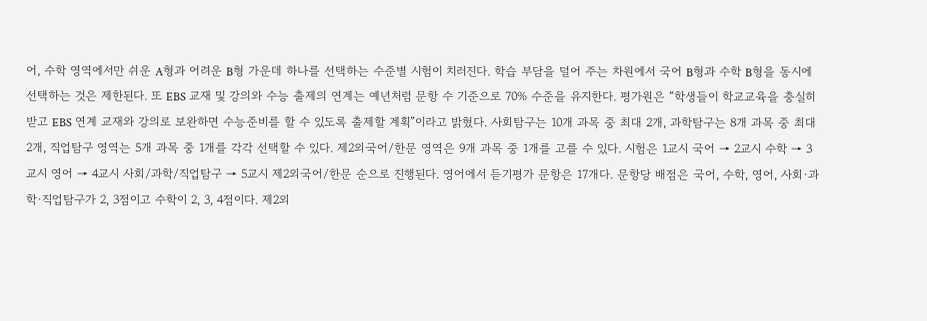어, 수학 영역에서만 쉬운 A형과 어려운 B형 가운데 하나를 선택하는 수준별 시험이 치러진다. 학습 부담을 덜어 주는 차원에서 국어 B형과 수학 B형을 동시에 선택하는 것은 제한된다. 또 EBS 교재 및 강의와 수능 출제의 연계는 예년처럼 문항 수 기준으로 70% 수준을 유지한다. 평가원은 “학생들이 학교교육을 충실히 받고 EBS 연계 교재와 강의로 보완하면 수능준비를 할 수 있도록 출제할 계획”이라고 밝혔다. 사회탐구는 10개 과목 중 최대 2개, 과학탐구는 8개 과목 중 최대 2개, 직업탐구 영역는 5개 과목 중 1개를 각각 선택할 수 있다. 제2외국어/한문 영역은 9개 과목 중 1개를 고를 수 있다. 시험은 1교시 국어 → 2교시 수학 → 3교시 영어 → 4교시 사회/과학/직업탐구 → 5교시 제2외국어/한문 순으로 진행된다. 영어에서 듣기평가 문항은 17개다. 문항당 배점은 국어, 수학, 영어, 사회·과학·직업탐구가 2, 3점이고 수학이 2, 3, 4점이다. 제2외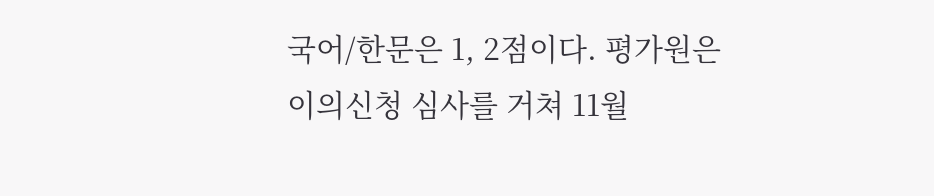국어/한문은 1, 2점이다. 평가원은 이의신청 심사를 거쳐 11월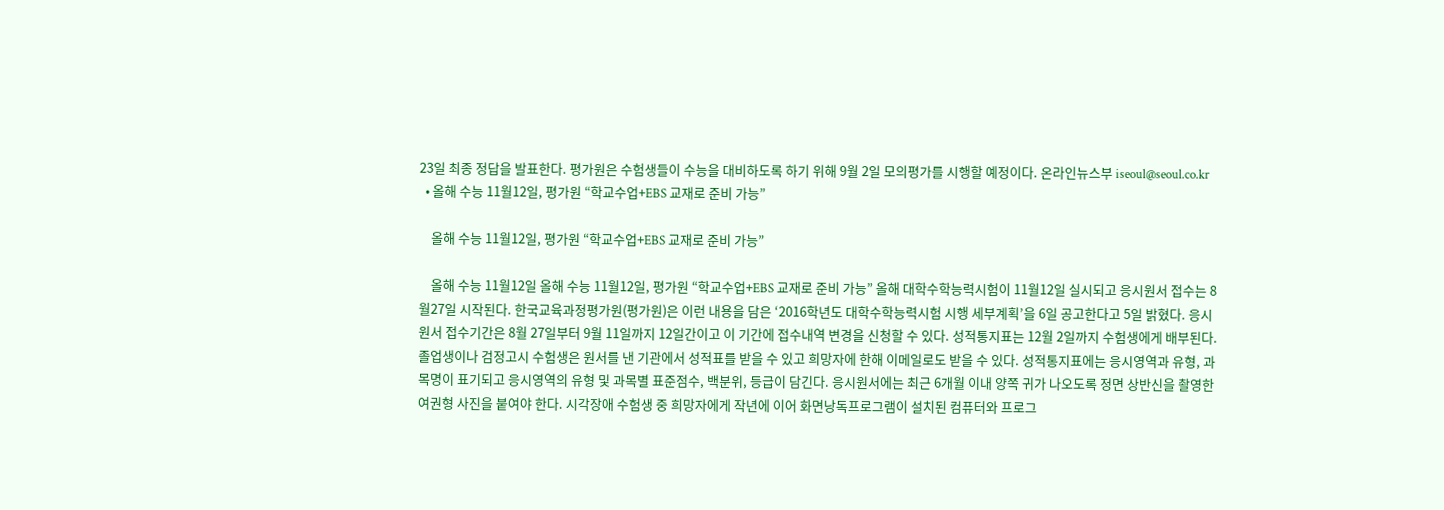23일 최종 정답을 발표한다. 평가원은 수험생들이 수능을 대비하도록 하기 위해 9월 2일 모의평가를 시행할 예정이다. 온라인뉴스부 iseoul@seoul.co.kr
  • 올해 수능 11월12일, 평가원 “학교수업+EBS 교재로 준비 가능”

    올해 수능 11월12일, 평가원 “학교수업+EBS 교재로 준비 가능”

    올해 수능 11월12일 올해 수능 11월12일, 평가원 “학교수업+EBS 교재로 준비 가능” 올해 대학수학능력시험이 11월12일 실시되고 응시원서 접수는 8월27일 시작된다. 한국교육과정평가원(평가원)은 이런 내용을 담은 ‘2016학년도 대학수학능력시험 시행 세부계획’을 6일 공고한다고 5일 밝혔다. 응시원서 접수기간은 8월 27일부터 9월 11일까지 12일간이고 이 기간에 접수내역 변경을 신청할 수 있다. 성적통지표는 12월 2일까지 수험생에게 배부된다. 졸업생이나 검정고시 수험생은 원서를 낸 기관에서 성적표를 받을 수 있고 희망자에 한해 이메일로도 받을 수 있다. 성적통지표에는 응시영역과 유형, 과목명이 표기되고 응시영역의 유형 및 과목별 표준점수, 백분위, 등급이 담긴다. 응시원서에는 최근 6개월 이내 양쪽 귀가 나오도록 정면 상반신을 촬영한 여권형 사진을 붙여야 한다. 시각장애 수험생 중 희망자에게 작년에 이어 화면낭독프로그램이 설치된 컴퓨터와 프로그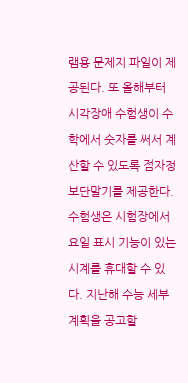램용 문제지 파일이 제공된다. 또 올해부터 시각장애 수험생이 수학에서 숫자를 써서 계산할 수 있도록 점자정보단말기를 제공한다. 수험생은 시험장에서 요일 표시 기능이 있는 시계를 휴대할 수 있다. 지난해 수능 세부계획을 공고할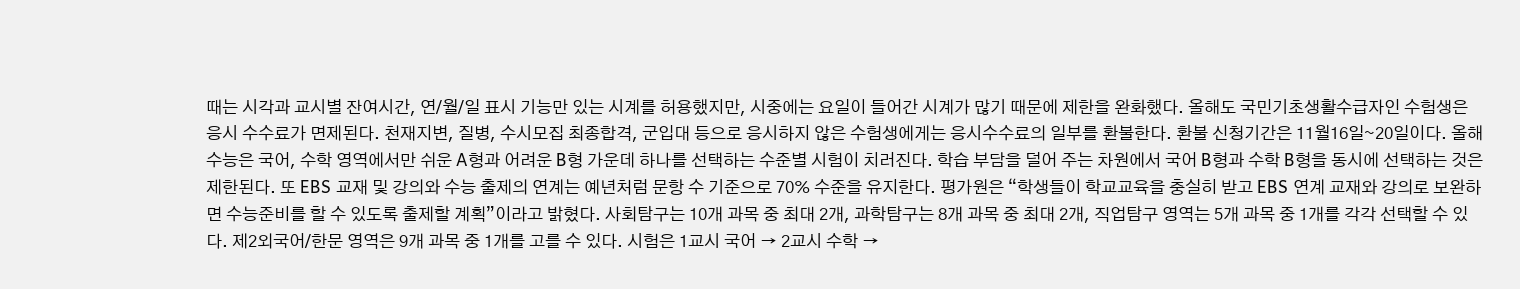때는 시각과 교시별 잔여시간, 연/월/일 표시 기능만 있는 시계를 허용했지만, 시중에는 요일이 들어간 시계가 많기 때문에 제한을 완화했다. 올해도 국민기초생활수급자인 수험생은 응시 수수료가 면제된다. 천재지변, 질병, 수시모집 최종합격, 군입대 등으로 응시하지 않은 수험생에게는 응시수수료의 일부를 환불한다. 환불 신청기간은 11월16일∼20일이다. 올해 수능은 국어, 수학 영역에서만 쉬운 A형과 어려운 B형 가운데 하나를 선택하는 수준별 시험이 치러진다. 학습 부담을 덜어 주는 차원에서 국어 B형과 수학 B형을 동시에 선택하는 것은 제한된다. 또 EBS 교재 및 강의와 수능 출제의 연계는 예년처럼 문항 수 기준으로 70% 수준을 유지한다. 평가원은 “학생들이 학교교육을 충실히 받고 EBS 연계 교재와 강의로 보완하면 수능준비를 할 수 있도록 출제할 계획”이라고 밝혔다. 사회탐구는 10개 과목 중 최대 2개, 과학탐구는 8개 과목 중 최대 2개, 직업탐구 영역는 5개 과목 중 1개를 각각 선택할 수 있다. 제2외국어/한문 영역은 9개 과목 중 1개를 고를 수 있다. 시험은 1교시 국어 → 2교시 수학 →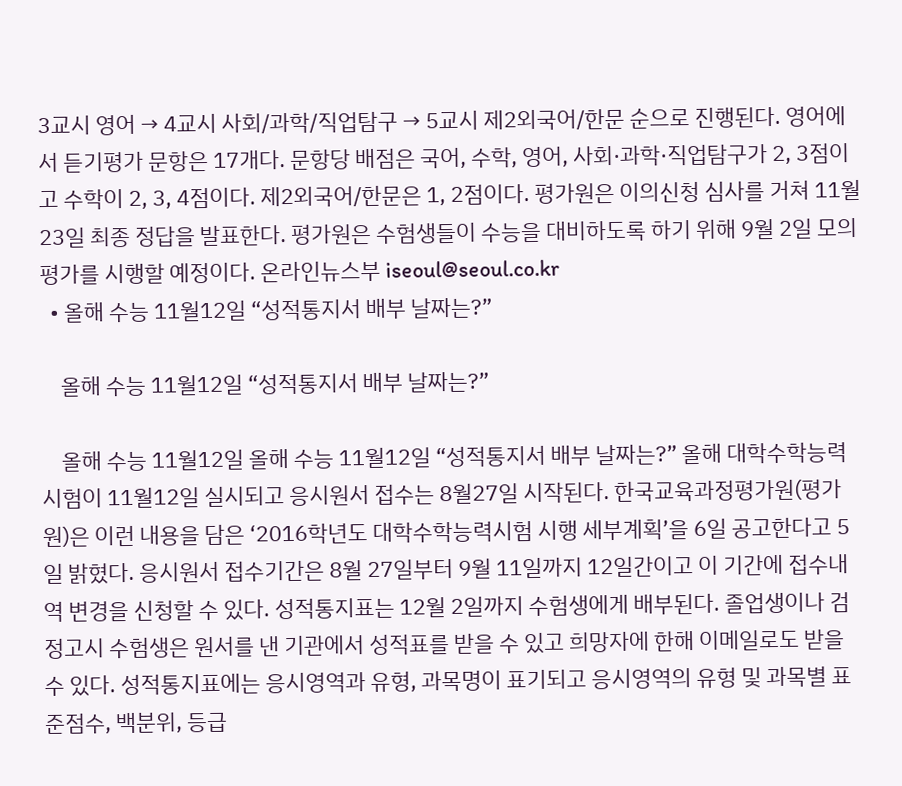3교시 영어 → 4교시 사회/과학/직업탐구 → 5교시 제2외국어/한문 순으로 진행된다. 영어에서 듣기평가 문항은 17개다. 문항당 배점은 국어, 수학, 영어, 사회·과학·직업탐구가 2, 3점이고 수학이 2, 3, 4점이다. 제2외국어/한문은 1, 2점이다. 평가원은 이의신청 심사를 거쳐 11월 23일 최종 정답을 발표한다. 평가원은 수험생들이 수능을 대비하도록 하기 위해 9월 2일 모의평가를 시행할 예정이다. 온라인뉴스부 iseoul@seoul.co.kr
  • 올해 수능 11월12일 “성적통지서 배부 날짜는?”

    올해 수능 11월12일 “성적통지서 배부 날짜는?”

    올해 수능 11월12일 올해 수능 11월12일 “성적통지서 배부 날짜는?” 올해 대학수학능력시험이 11월12일 실시되고 응시원서 접수는 8월27일 시작된다. 한국교육과정평가원(평가원)은 이런 내용을 담은 ‘2016학년도 대학수학능력시험 시행 세부계획’을 6일 공고한다고 5일 밝혔다. 응시원서 접수기간은 8월 27일부터 9월 11일까지 12일간이고 이 기간에 접수내역 변경을 신청할 수 있다. 성적통지표는 12월 2일까지 수험생에게 배부된다. 졸업생이나 검정고시 수험생은 원서를 낸 기관에서 성적표를 받을 수 있고 희망자에 한해 이메일로도 받을 수 있다. 성적통지표에는 응시영역과 유형, 과목명이 표기되고 응시영역의 유형 및 과목별 표준점수, 백분위, 등급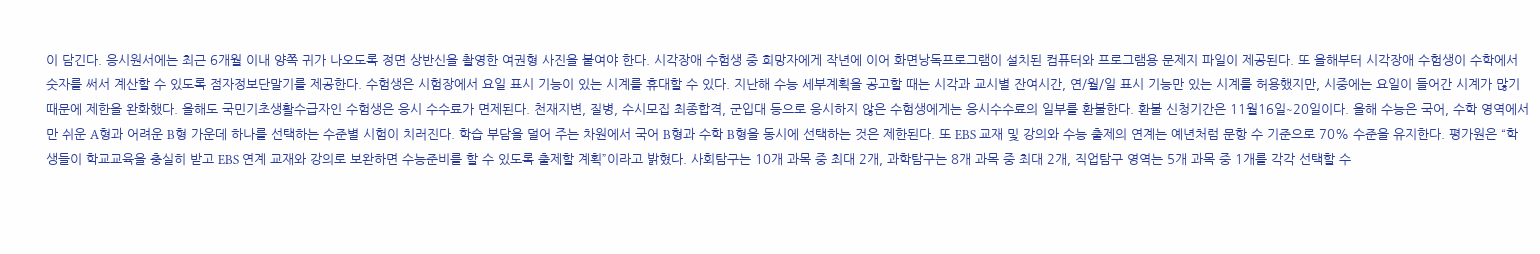이 담긴다. 응시원서에는 최근 6개월 이내 양쪽 귀가 나오도록 정면 상반신을 촬영한 여권형 사진을 붙여야 한다. 시각장애 수험생 중 희망자에게 작년에 이어 화면낭독프로그램이 설치된 컴퓨터와 프로그램용 문제지 파일이 제공된다. 또 올해부터 시각장애 수험생이 수학에서 숫자를 써서 계산할 수 있도록 점자정보단말기를 제공한다. 수험생은 시험장에서 요일 표시 기능이 있는 시계를 휴대할 수 있다. 지난해 수능 세부계획을 공고할 때는 시각과 교시별 잔여시간, 연/월/일 표시 기능만 있는 시계를 허용했지만, 시중에는 요일이 들어간 시계가 많기 때문에 제한을 완화했다. 올해도 국민기초생활수급자인 수험생은 응시 수수료가 면제된다. 천재지변, 질병, 수시모집 최종합격, 군입대 등으로 응시하지 않은 수험생에게는 응시수수료의 일부를 환불한다. 환불 신청기간은 11월16일∼20일이다. 올해 수능은 국어, 수학 영역에서만 쉬운 A형과 어려운 B형 가운데 하나를 선택하는 수준별 시험이 치러진다. 학습 부담을 덜어 주는 차원에서 국어 B형과 수학 B형을 동시에 선택하는 것은 제한된다. 또 EBS 교재 및 강의와 수능 출제의 연계는 예년처럼 문항 수 기준으로 70% 수준을 유지한다. 평가원은 “학생들이 학교교육을 충실히 받고 EBS 연계 교재와 강의로 보완하면 수능준비를 할 수 있도록 출제할 계획”이라고 밝혔다. 사회탐구는 10개 과목 중 최대 2개, 과학탐구는 8개 과목 중 최대 2개, 직업탐구 영역는 5개 과목 중 1개를 각각 선택할 수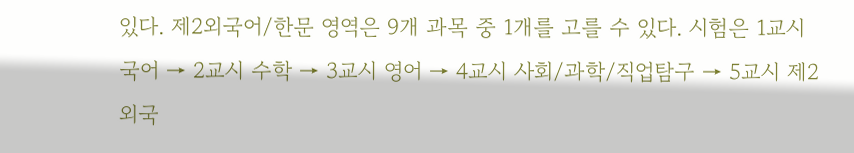있다. 제2외국어/한문 영역은 9개 과목 중 1개를 고를 수 있다. 시험은 1교시 국어 → 2교시 수학 → 3교시 영어 → 4교시 사회/과학/직업탐구 → 5교시 제2외국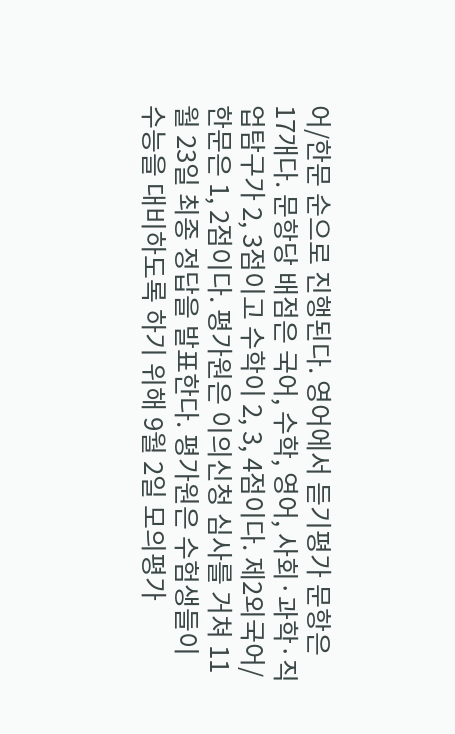어/한문 순으로 진행된다. 영어에서 듣기평가 문항은 17개다. 문항당 배점은 국어, 수학, 영어, 사회·과학·직업탐구가 2, 3점이고 수학이 2, 3, 4점이다. 제2외국어/한문은 1, 2점이다. 평가원은 이의신청 심사를 거쳐 11월 23일 최종 정답을 발표한다. 평가원은 수험생들이 수능을 대비하도록 하기 위해 9월 2일 모의평가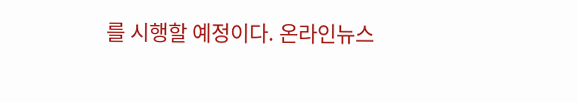를 시행할 예정이다. 온라인뉴스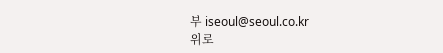부 iseoul@seoul.co.kr
위로